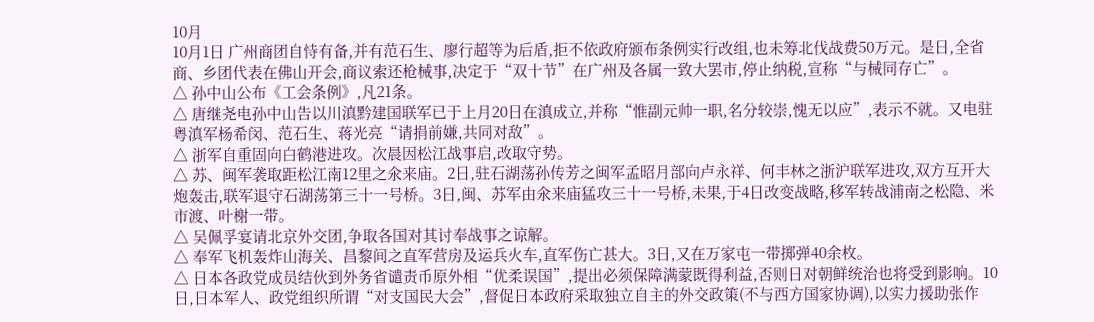10月
10月1日 广州商团自恃有备,并有范石生、廖行超等为后盾,拒不依政府颁布条例实行改组,也未筹北伐战费50万元。是日,全省商、乡团代表在佛山开会,商议索还枪械事,决定于“双十节”在广州及各属一致大罢市,停止纳税,宣称“与械同存亡”。
△ 孙中山公布《工会条例》,凡21条。
△ 唐继尧电孙中山告以川滇黔建国联军已于上月20日在滇成立,并称“惟副元帅一职,名分较崇,愧无以应”,表示不就。又电驻粤滇军杨希闵、范石生、蒋光亮“请捐前嫌,共同对敌”。
△ 浙军自重固向白鹤港进攻。次晨因松江战事启,改取守势。
△ 苏、闽军袭取距松江南12里之氽来庙。2日,驻石湖荡孙传芳之闽军孟昭月部向卢永祥、何丰林之浙沪联军进攻,双方互开大炮轰击,联军退守石湖荡第三十一号桥。3日,闽、苏军由氽来庙猛攻三十一号桥,未果,于4日改变战略,移军转战浦南之松隐、米市渡、叶榭一带。
△ 吴佩孚宴请北京外交团,争取各国对其讨奉战事之谅解。
△ 奉军飞机轰炸山海关、昌黎间之直军营房及运兵火车,直军伤亡甚大。3日,又在万家屯一带掷弹40余枚。
△ 日本各政党成员结伙到外务省谴责币原外相“优柔误国”,提出必须保障满蒙既得利益,否则日对朝鲜统治也将受到影响。10日,日本军人、政党组织所谓“对支国民大会”,督促日本政府采取独立自主的外交政策(不与西方国家协调),以实力援助张作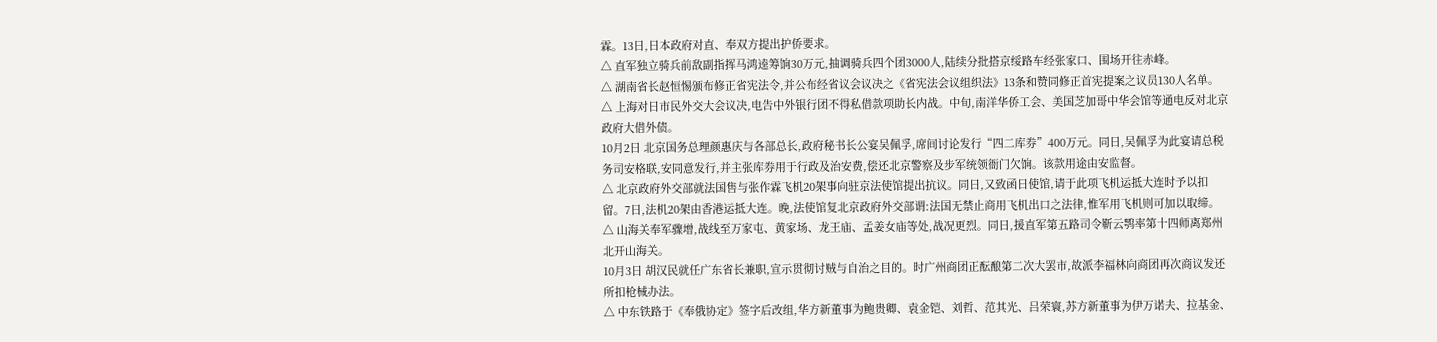霖。13日,日本政府对直、奉双方提出护侨要求。
△ 直军独立骑兵前敌副指挥马鸿逵筹饷30万元,抽调骑兵四个团3000人,陆续分批搭京绥路车经张家口、围场开往赤峰。
△ 湖南省长赵恒惕颁布修正省宪法令,并公布经省议会议决之《省宪法会议组织法》13条和赞同修正首宪提案之议员130人名单。
△ 上海对日市民外交大会议决,电告中外银行团不得私借款项助长内战。中旬,南洋华侨工会、美国芝加哥中华会馆等通电反对北京政府大借外债。
10月2日 北京国务总理颜惠庆与各部总长,政府秘书长公宴吴佩孚,席间讨论发行“四二库券”400万元。同日,吴佩孚为此宴请总税务司安格联,安同意发行,并主张库券用于行政及治安费,偿还北京警察及步军统领衙门欠饷。该款用途由安监督。
△ 北京政府外交部就法国售与张作霖飞机20架事向驻京法使馆提出抗议。同日,又致函日使馆,请于此项飞机运抵大连时予以扣留。7日,法机20架由香港运抵大连。晚,法使馆复北京政府外交部谓:法国无禁止商用飞机出口之法律,惟军用飞机则可加以取缔。
△ 山海关奉军骤增,战线至万家屯、黄家场、龙王庙、孟姜女庙等处,战况更烈。同日,援直军第五路司令靳云鹗率第十四师离郑州北开山海关。
10月3日 胡汉民就任广东省长兼职,宣示贯彻讨贼与自治之目的。时广州商团正酝酿第二次大罢市,故派李福林向商团再次商议发还所扣枪械办法。
△ 中东铁路于《奉俄协定》签字后改组,华方新董事为鲍贵卿、袁金铠、刘哲、范其光、吕荣寰,苏方新董事为伊万诺夫、拉基金、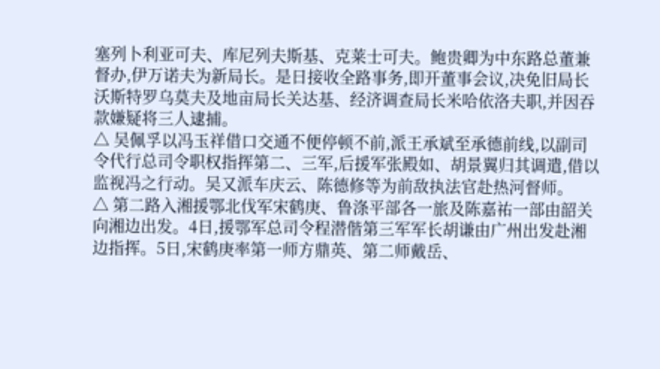塞列卜利亚可夫、库尼列夫斯基、克莱士可夫。鲍贵卿为中东路总董兼督办,伊万诺夫为新局长。是日接收全路事务,即开董事会议,决免旧局长沃斯特罗乌莫夫及地亩局长关达基、经济调查局长米哈依洛夫职,并因吞款嫌疑将三人逮捕。
△ 吴佩孚以冯玉祥借口交通不便停顿不前,派王承斌至承德前线,以副司令代行总司令职权指挥第二、三军,后援军张殿如、胡景翼归其调遣,借以监视冯之行动。吴又派车庆云、陈德修等为前敌执法官赴热河督师。
△ 第二路入湘援鄂北伐军宋鹤庚、鲁涤平部各一旅及陈嘉祐一部由韶关向湘边出发。4日,援鄂军总司令程潜偕第三军军长胡谦由广州出发赴湘边指挥。5日,宋鹤庚率第一师方鼎英、第二师戴岳、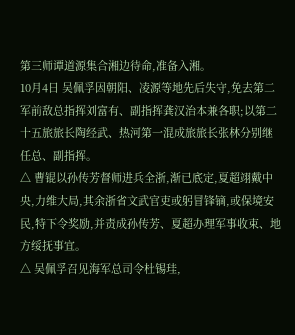第三师谭道源集合湘边待命,准备入湘。
10月4日 吴佩孚因朝阳、凌源等地先后失守,免去第二军前敌总指挥刘富有、副指挥龚汉治本兼各职;以第二十五旅旅长陶经武、热河第一混成旅旅长张林分别继任总、副指挥。
△ 曹锟以孙传芳督师进兵全浙,渐已底定,夏超翊戴中央,力维大局,其余浙省文武官吏或躬冒锋镝,或保境安民,特下令奖励,并责成孙传芳、夏超办理军事收束、地方绥抚事宜。
△ 吴佩孚召见海军总司令杜锡珪,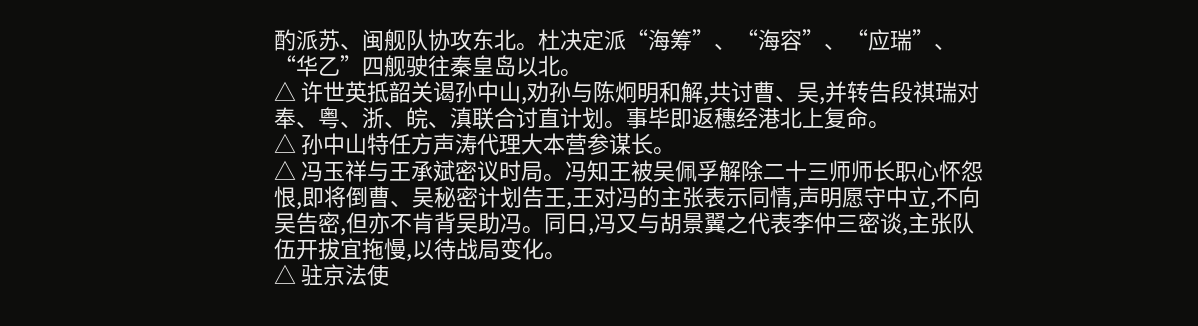酌派苏、闽舰队协攻东北。杜决定派“海筹”、“海容”、“应瑞”、“华乙”四舰驶往秦皇岛以北。
△ 许世英抵韶关谒孙中山,劝孙与陈炯明和解,共讨曹、吴,并转告段祺瑞对奉、粤、浙、皖、滇联合讨直计划。事毕即返穗经港北上复命。
△ 孙中山特任方声涛代理大本营参谋长。
△ 冯玉祥与王承斌密议时局。冯知王被吴佩孚解除二十三师师长职心怀怨恨,即将倒曹、吴秘密计划告王,王对冯的主张表示同情,声明愿守中立,不向吴告密,但亦不肯背吴助冯。同日,冯又与胡景翼之代表李仲三密谈,主张队伍开拔宜拖慢,以待战局变化。
△ 驻京法使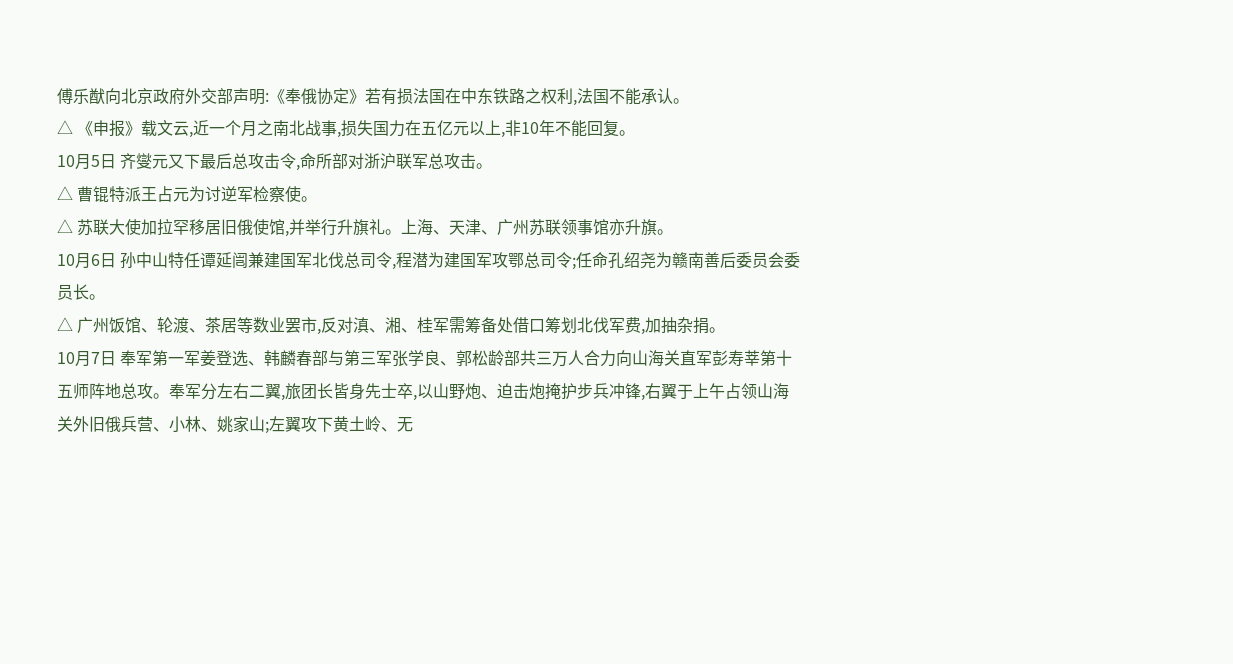傅乐猷向北京政府外交部声明:《奉俄协定》若有损法国在中东铁路之权利,法国不能承认。
△ 《申报》载文云,近一个月之南北战事,损失国力在五亿元以上,非10年不能回复。
10月5日 齐燮元又下最后总攻击令,命所部对浙沪联军总攻击。
△ 曹锟特派王占元为讨逆军检察使。
△ 苏联大使加拉罕移居旧俄使馆,并举行升旗礼。上海、天津、广州苏联领事馆亦升旗。
10月6日 孙中山特任谭延闿兼建国军北伐总司令,程潜为建国军攻鄂总司令;任命孔绍尧为赣南善后委员会委员长。
△ 广州饭馆、轮渡、茶居等数业罢市,反对滇、湘、桂军需筹备处借口筹划北伐军费,加抽杂捐。
10月7日 奉军第一军姜登选、韩麟春部与第三军张学良、郭松龄部共三万人合力向山海关直军彭寿莘第十五师阵地总攻。奉军分左右二翼,旅团长皆身先士卒,以山野炮、迫击炮掩护步兵冲锋,右翼于上午占领山海关外旧俄兵营、小林、姚家山;左翼攻下黄土岭、无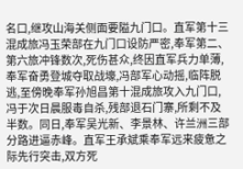名口,继攻山海关侧面要隘九门口。直军第十三混成旅冯玉荣部在九门口设防严密,奉军第二、第六旅冲锋数次,死伤甚众,终因直军兵力单薄,奉军奋勇登城夺取战壕,冯部军心动摇,临阵脱逃,至傍晚奉军孙旭昌第十混成旅攻入九门口,冯于次日晨服毒自杀,残部退石门寨,所剩不及半数。同日,奉军吴光新、李景林、许兰洲三部分路进逼赤峰。直军王承斌乘奉军远来疲惫之际先行突击,双方死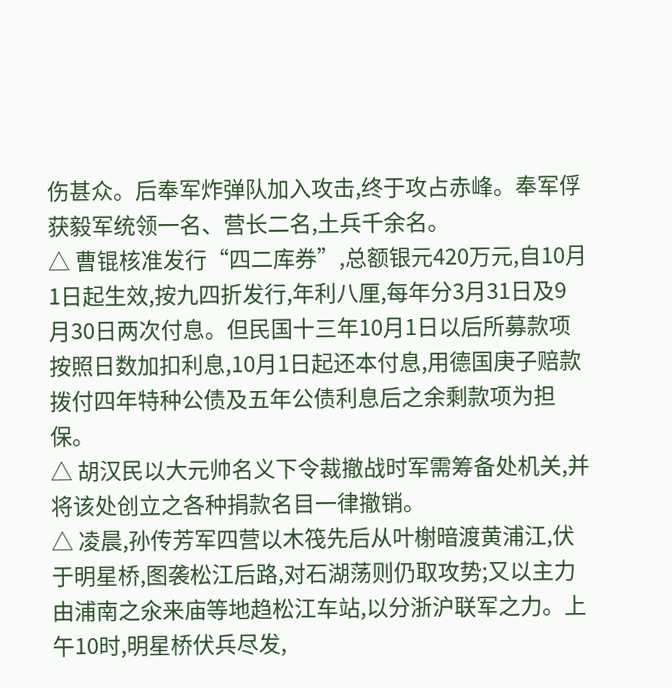伤甚众。后奉军炸弹队加入攻击,终于攻占赤峰。奉军俘获毅军统领一名、营长二名,土兵千余名。
△ 曹锟核准发行“四二库券”,总额银元420万元,自10月1日起生效,按九四折发行,年利八厘,每年分3月31日及9月30日两次付息。但民国十三年10月1日以后所募款项按照日数加扣利息,10月1日起还本付息,用德国庚子赔款拨付四年特种公债及五年公债利息后之余剩款项为担保。
△ 胡汉民以大元帅名义下令裁撤战时军需筹备处机关,并将该处创立之各种捐款名目一律撤销。
△ 凌晨,孙传芳军四营以木筏先后从叶榭暗渡黄浦江,伏于明星桥,图袭松江后路,对石湖荡则仍取攻势;又以主力由浦南之氽来庙等地趋松江车站,以分浙沪联军之力。上午10时,明星桥伏兵尽发,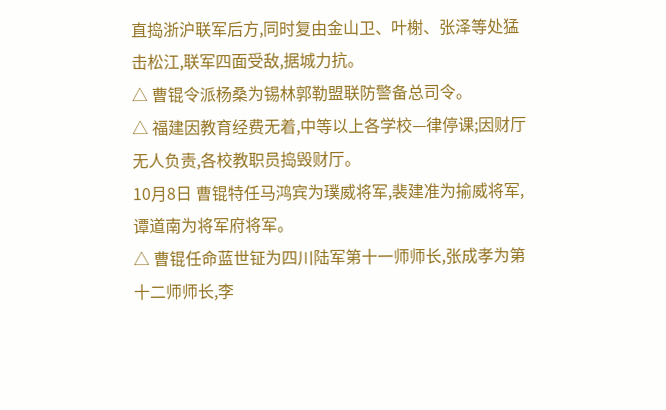直捣浙沪联军后方,同时复由金山卫、叶榭、张泽等处猛击松江,联军四面受敌,据城力抗。
△ 曹锟令派杨桑为锡林郭勒盟联防警备总司令。
△ 福建因教育经费无着,中等以上各学校—律停课;因财厅无人负责,各校教职员捣毁财厅。
10月8日 曹锟特任马鸿宾为璞威将军,裴建准为揄威将军,谭道南为将军府将军。
△ 曹锟任命蓝世钲为四川陆军第十一师师长,张成孝为第十二师师长,李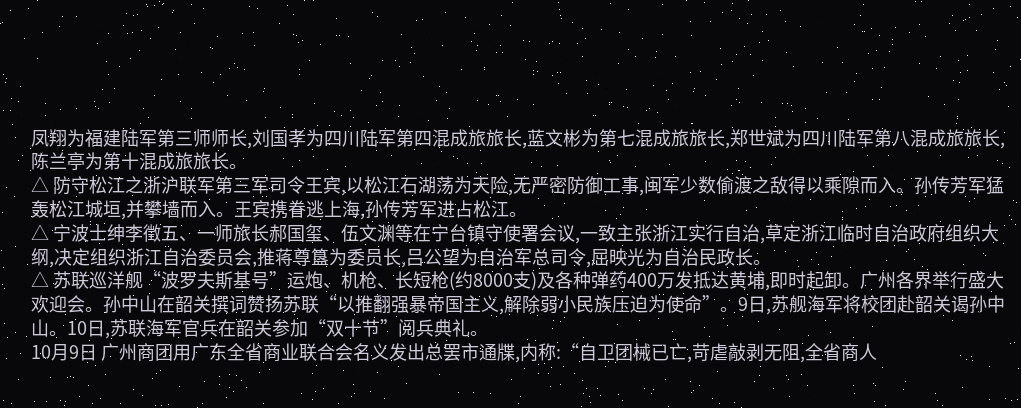凤翔为福建陆军第三师师长,刘国孝为四川陆军第四混成旅旅长,蓝文彬为第七混成旅旅长,郑世斌为四川陆军第八混成旅旅长,陈兰亭为第十混成旅旅长。
△ 防守松江之浙沪联军第三军司令王宾,以松江石湖荡为天险,无严密防御工事,闽军少数偷渡之敌得以乘隙而入。孙传芳军猛轰松江城垣,并攀墙而入。王宾携眷逃上海,孙传芳军进占松江。
△ 宁波士绅李徵五、一师旅长郝国玺、伍文渊等在宁台镇守使署会议,一致主张浙江实行自治,草定浙江临时自治政府组织大纲,决定组织浙江自治委员会,推蒋尊簋为委员长,吕公望为自治军总司令,屈映光为自治民政长。
△ 苏联巡洋舰“波罗夫斯基号”运炮、机枪、长短枪(约8000支)及各种弹药400万发抵达黄埔,即时起卸。广州各界举行盛大欢迎会。孙中山在韶关撰词赞扬苏联“以推翻强暴帝国主义,解除弱小民族压迫为使命”。9日,苏舰海军将校团赴韶关谒孙中山。10日,苏联海军官兵在韶关参加“双十节”阅兵典礼。
10月9日 广州商团用广东全省商业联合会名义发出总罢市通牒,内称:“自卫团械已亡,苛虐敲剥无阻,全省商人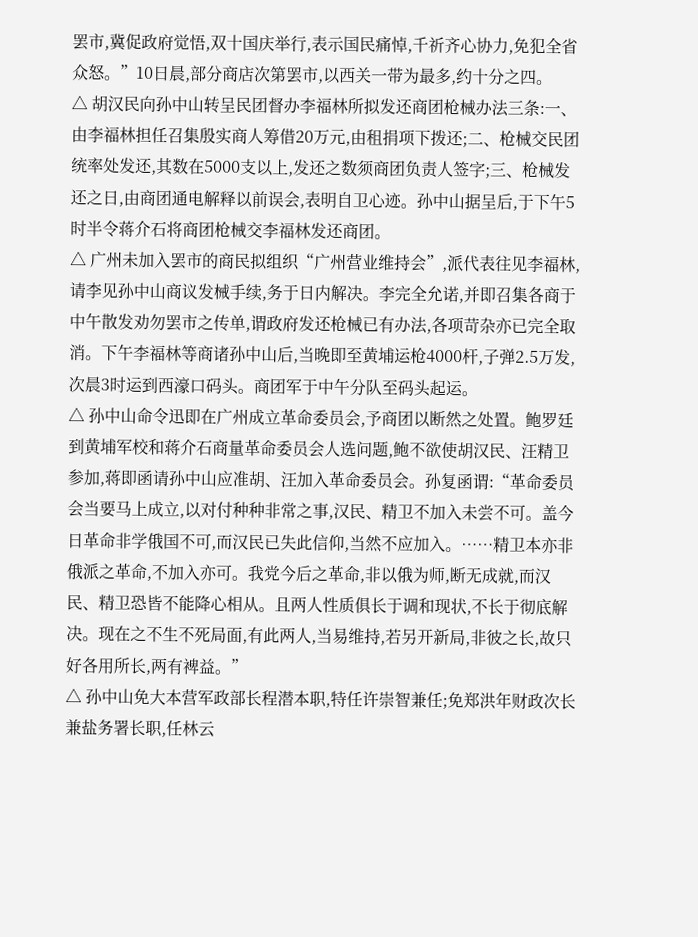罢市,冀促政府觉悟,双十国庆举行,表示国民痛悼,千祈齐心协力,免犯全省众怒。”10日晨,部分商店次第罢市,以西关一带为最多,约十分之四。
△ 胡汉民向孙中山转呈民团督办李福林所拟发还商团枪械办法三条:一、由李福林担任召集殷实商人筹借20万元,由租捐项下拨还;二、枪械交民团统率处发还,其数在5000支以上,发还之数须商团负责人签字;三、枪械发还之日,由商团通电解释以前误会,表明自卫心迹。孙中山据呈后,于下午5时半令蒋介石将商团枪械交李福林发还商团。
△ 广州未加入罢市的商民拟组织“广州营业维持会”,派代表往见李福林,请李见孙中山商议发械手续,务于日内解决。李完全允诺,并即召集各商于中午散发劝勿罢市之传单,谓政府发还枪械已有办法,各项苛杂亦已完全取消。下午李福林等商诸孙中山后,当晚即至黄埔运枪4000杆,子弹2.5万发,次晨3时运到西濠口码头。商团军于中午分队至码头起运。
△ 孙中山命令迅即在广州成立革命委员会,予商团以断然之处置。鲍罗廷到黄埔军校和蒋介石商量革命委员会人选问题,鲍不欲使胡汉民、汪精卫参加,蒋即函请孙中山应准胡、汪加入革命委员会。孙复函谓:“革命委员会当要马上成立,以对付种种非常之事,汉民、精卫不加入未尝不可。盖今日革命非学俄国不可,而汉民已失此信仰,当然不应加入。……精卫本亦非俄派之革命,不加入亦可。我党今后之革命,非以俄为师,断无成就,而汉民、精卫恐皆不能降心相从。且两人性质俱长于调和现状,不长于彻底解决。现在之不生不死局面,有此两人,当易维持,若另开新局,非彼之长,故只好各用所长,两有裨益。”
△ 孙中山免大本营军政部长程潜本职,特任许崇智兼任;免郑洪年财政次长兼盐务署长职,任林云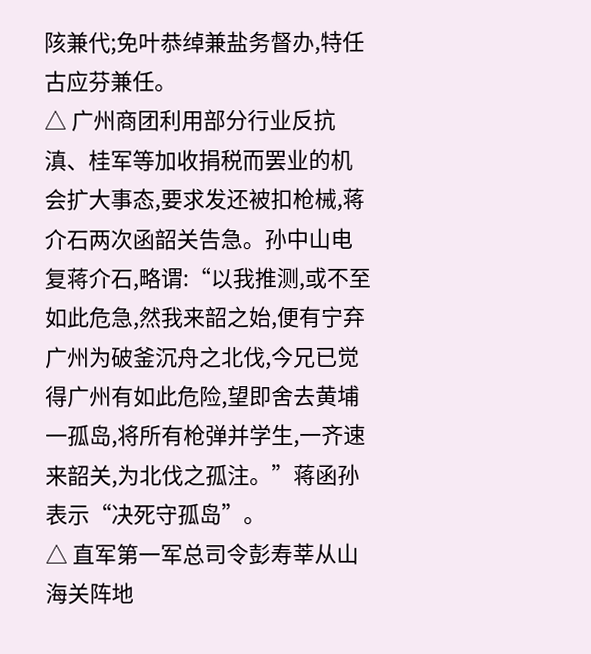陔兼代;免叶恭绰兼盐务督办,特任古应芬兼任。
△ 广州商团利用部分行业反抗滇、桂军等加收捐税而罢业的机会扩大事态,要求发还被扣枪械,蒋介石两次函韶关告急。孙中山电复蒋介石,略谓:“以我推测,或不至如此危急,然我来韶之始,便有宁弃广州为破釜沉舟之北伐,今兄已觉得广州有如此危险,望即舍去黄埔一孤岛,将所有枪弹并学生,一齐速来韶关,为北伐之孤注。”蒋函孙表示“决死守孤岛”。
△ 直军第一军总司令彭寿莘从山海关阵地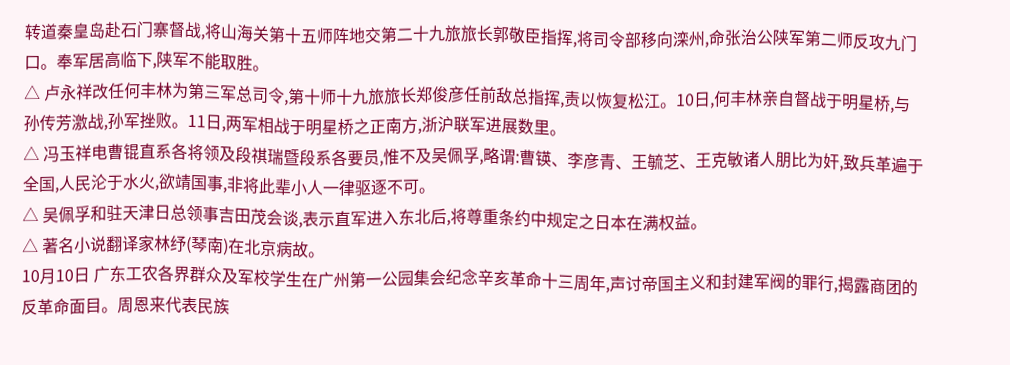转道秦皇岛赴石门寨督战,将山海关第十五师阵地交第二十九旅旅长郭敬臣指挥,将司令部移向滦州,命张治公陕军第二师反攻九门口。奉军居高临下,陕军不能取胜。
△ 卢永祥改任何丰林为第三军总司令,第十师十九旅旅长郑俊彦任前敌总指挥,责以恢复松江。10日,何丰林亲自督战于明星桥,与孙传芳激战,孙军挫败。11日,两军相战于明星桥之正南方,浙沪联军进展数里。
△ 冯玉祥电曹锟直系各将领及段祺瑞暨段系各要员,惟不及吴佩孚,略谓:曹锳、李彦青、王毓芝、王克敏诸人朋比为奸,致兵革遍于全国,人民沦于水火,欲靖国事,非将此辈小人一律驱逐不可。
△ 吴佩孚和驻天津日总领事吉田茂会谈,表示直军进入东北后,将尊重条约中规定之日本在满权益。
△ 著名小说翻译家林纾(琴南)在北京病故。
10月10日 广东工农各界群众及军校学生在广州第一公园集会纪念辛亥革命十三周年,声讨帝国主义和封建军阀的罪行,揭露商团的反革命面目。周恩来代表民族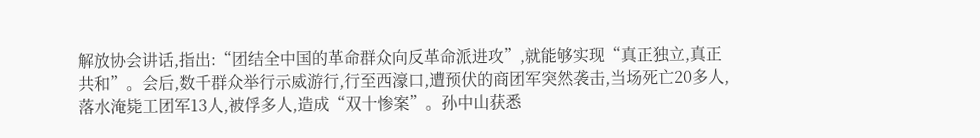解放协会讲话,指出:“团结全中国的革命群众向反革命派进攻”,就能够实现“真正独立,真正共和”。会后,数千群众举行示威游行,行至西濠口,遭预伏的商团军突然袭击,当场死亡20多人,落水淹毙工团军13人,被俘多人,造成“双十惨案”。孙中山获悉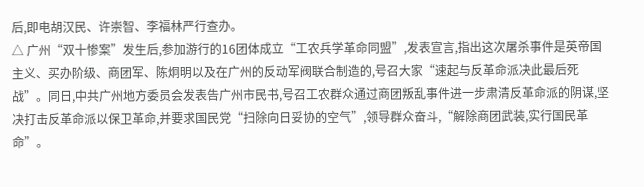后,即电胡汉民、许崇智、李福林严行查办。
△ 广州“双十惨案”发生后,参加游行的16团体成立“工农兵学革命同盟”,发表宣言,指出这次屠杀事件是英帝国主义、买办阶级、商团军、陈炯明以及在广州的反动军阀联合制造的,号召大家“速起与反革命派决此最后死战”。同日,中共广州地方委员会发表告广州市民书,号召工农群众通过商团叛乱事件进一步肃清反革命派的阴谋,坚决打击反革命派以保卫革命,并要求国民党“扫除向日妥协的空气”,领导群众奋斗,“解除商团武装,实行国民革命”。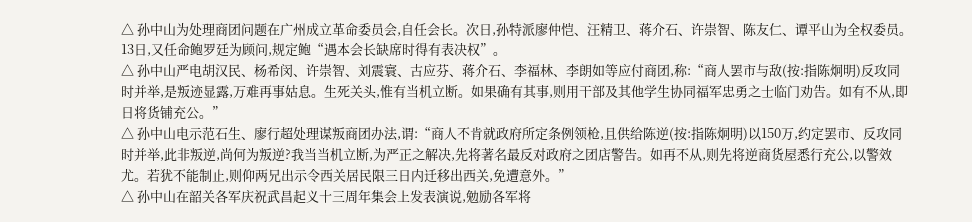△ 孙中山为处理商团问题在广州成立革命委员会,自任会长。次日,孙特派廖仲恺、汪精卫、蒋介石、许崇智、陈友仁、谭平山为全权委员。13日,又任命鲍罗廷为顾问,规定鲍“遇本会长缺席时得有表决权”。
△ 孙中山严电胡汉民、杨希闵、许崇智、刘震寰、古应芬、蒋介石、李福林、李朗如等应付商团,称:“商人罢市与敌(按:指陈炯明)反攻同时并举,是叛迹显露,万难再事姑息。生死关头,惟有当机立断。如果确有其事,则用干部及其他学生协同福军忠勇之士临门劝告。如有不从,即日将货铺充公。”
△ 孙中山电示范石生、廖行超处理谋叛商团办法,谓:“商人不肯就政府所定条例领枪,且供给陈逆(按:指陈炯明)以150万,约定罢市、反攻同时并举,此非叛逆,尚何为叛逆?我当当机立断,为严正之解决,先将著名最反对政府之团店警告。如再不从,则先将逆商货屋悉行充公,以警效尤。若犹不能制止,则仰两兄出示令西关居民限三日内迁移出西关,免遭意外。”
△ 孙中山在韶关各军庆祝武昌起义十三周年集会上发表演说,勉励各军将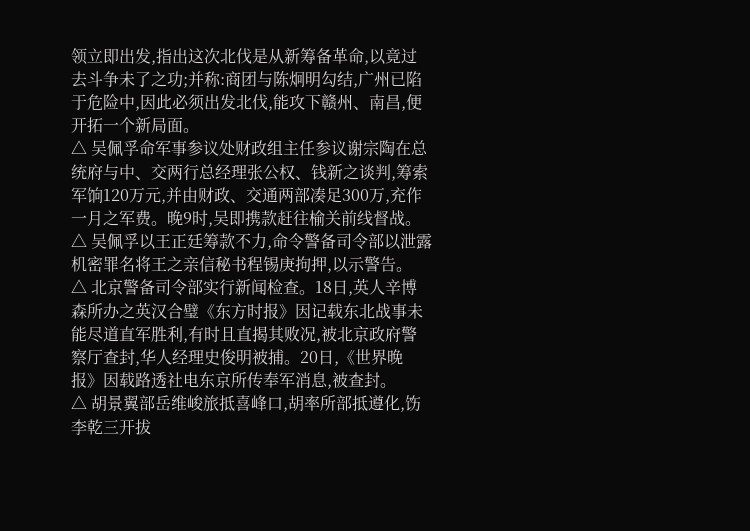领立即出发,指出这次北伐是从新筹备革命,以竟过去斗争未了之功;并称:商团与陈炯明勾结,广州已陷于危险中,因此必须出发北伐,能攻下赣州、南昌,便开拓一个新局面。
△ 吴佩孚命军事参议处财政组主任参议谢宗陶在总统府与中、交两行总经理张公权、钱新之谈判,筹索军饷120万元,并由财政、交通两部凑足300万,充作一月之军费。晚9时,吴即携款赶往榆关前线督战。
△ 吴佩孚以王正廷筹款不力,命令警备司令部以泄露机密罪名将王之亲信秘书程锡庚拘押,以示警告。
△ 北京警备司令部实行新闻检查。18日,英人辛博森所办之英汉合璧《东方时报》因记载东北战事未能尽道直军胜利,有时且直揭其败况,被北京政府警察厅查封,华人经理史俊明被捕。20日,《世界晚报》因载路透社电东京所传奉军消息,被查封。
△ 胡景翼部岳维峻旅抵喜峰口,胡率所部抵遵化,饬李乾三开拔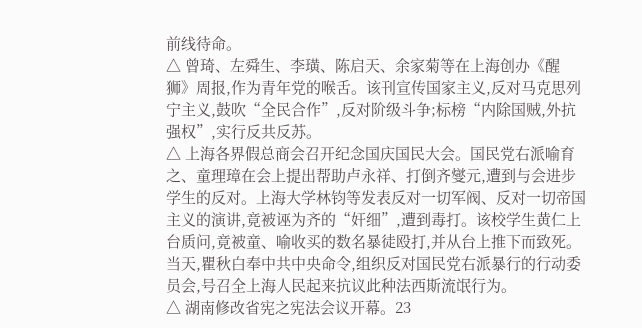前线待命。
△ 曾琦、左舜生、李璜、陈启天、余家菊等在上海创办《醒狮》周报,作为青年党的喉舌。该刊宣传国家主义,反对马克思列宁主义,鼓吹“全民合作”,反对阶级斗争;标榜“内除国贼,外抗强权”,实行反共反苏。
△ 上海各界假总商会召开纪念国庆国民大会。国民党右派喻育之、童理璋在会上提出帮助卢永祥、打倒齐燮元,遭到与会进步学生的反对。上海大学林钧等发表反对一切军阀、反对一切帝国主义的演讲,竟被诬为齐的“奸细”,遭到毒打。该校学生黄仁上台质问,竟被童、喻收买的数名暴徒殴打,并从台上推下而致死。当天,瞿秋白奉中共中央命令,组织反对国民党右派暴行的行动委员会,号召全上海人民起来抗议此种法西斯流氓行为。
△ 湖南修改省宪之宪法会议开幕。23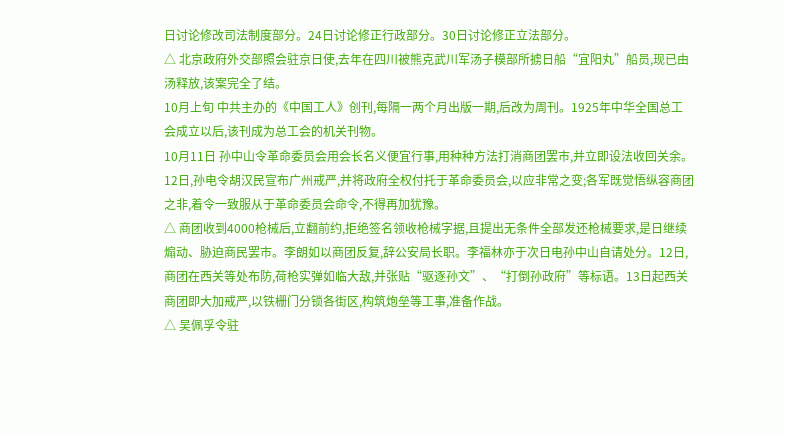日讨论修改司法制度部分。24日讨论修正行政部分。30日讨论修正立法部分。
△ 北京政府外交部照会驻京日使,去年在四川被熊克武川军汤子模部所掳日船“宜阳丸”船员,现已由汤释放,该案完全了结。
10月上旬 中共主办的《中国工人》创刊,每隔一两个月出版一期,后改为周刊。1925年中华全国总工会成立以后,该刊成为总工会的机关刊物。
10月11日 孙中山令革命委员会用会长名义便宜行事,用种种方法打消商团罢市,并立即设法收回关余。12日,孙电令胡汉民宣布广州戒严,并将政府全权付托于革命委员会,以应非常之变;各军既觉悟纵容商团之非,着令一致服从于革命委员会命令,不得再加犹豫。
△ 商团收到4000枪械后,立翻前约,拒绝签名领收枪械字据,且提出无条件全部发还枪械要求,是日继续煽动、胁迫商民罢市。李朗如以商团反复,辞公安局长职。李福林亦于次日电孙中山自请处分。12日,商团在西关等处布防,荷枪实弹如临大敌,并张贴“驱逐孙文”、“打倒孙政府”等标语。13日起西关商团即大加戒严,以铁栅门分锁各街区,构筑炮垒等工事,准备作战。
△ 吴佩孚令驻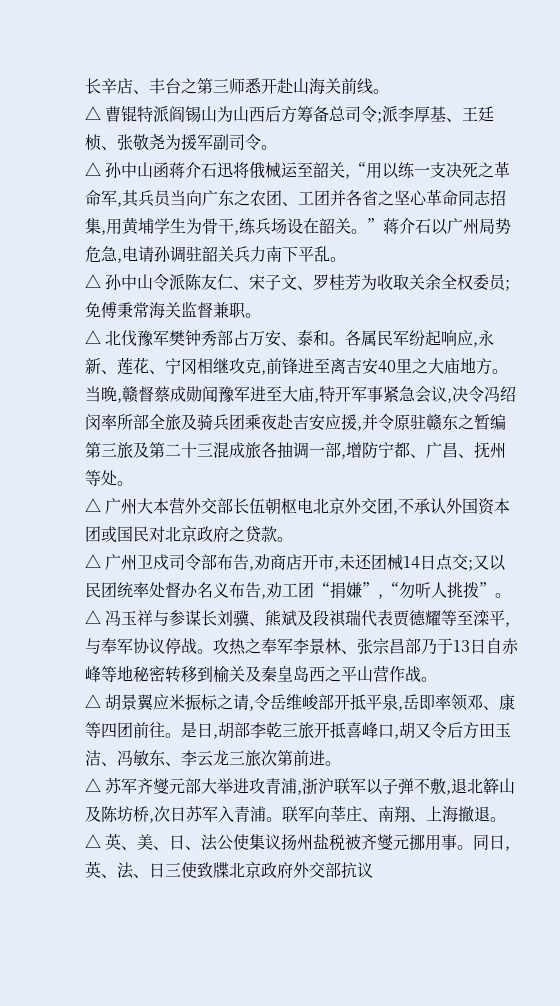长辛店、丰台之第三师悉开赴山海关前线。
△ 曹锟特派阎锡山为山西后方筹备总司令;派李厚基、王廷桢、张敬尧为援军副司令。
△ 孙中山函蒋介石迅将俄械运至韶关,“用以练一支决死之革命军,其兵员当向广东之农团、工团并各省之坚心革命同志招集,用黄埔学生为骨干,练兵场设在韶关。”蒋介石以广州局势危急,电请孙调驻韶关兵力南下平乱。
△ 孙中山令派陈友仁、宋子文、罗桂芳为收取关余全权委员;免傅秉常海关监督兼职。
△ 北伐豫军樊钟秀部占万安、泰和。各属民军纷起响应,永新、莲花、宁冈相继攻克,前锋进至离吉安40里之大庙地方。当晚,赣督蔡成勋闻豫军进至大庙,特开军事紧急会议,决令冯绍闵率所部全旅及骑兵团乘夜赴吉安应援,并令原驻赣东之暂编第三旅及第二十三混成旅各抽调一部,增防宁都、广昌、抚州等处。
△ 广州大本营外交部长伍朝枢电北京外交团,不承认外国资本团或国民对北京政府之贷款。
△ 广州卫戍司令部布告,劝商店开市,未还团械14日点交;又以民团统率处督办名义布告,劝工团“捐嫌”,“勿听人挑拨”。
△ 冯玉祥与参谋长刘骥、熊斌及段祺瑞代表贾德耀等至滦平,与奉军协议停战。攻热之奉军李景林、张宗昌部乃于13日自赤峰等地秘密转移到榆关及秦皇岛西之平山营作战。
△ 胡景翼应米振标之请,令岳维峻部开抵平泉,岳即率领邓、康等四团前往。是日,胡部李乾三旅开抵喜峰口,胡又令后方田玉洁、冯敏东、李云龙三旅次第前进。
△ 苏军齐燮元部大举进攻青浦,浙沪联军以子弹不敷,退北簳山及陈坊桥,次日苏军入青浦。联军向莘庄、南翔、上海撤退。
△ 英、美、日、法公使集议扬州盐税被齐燮元挪用事。同日,英、法、日三使致牒北京政府外交部抗议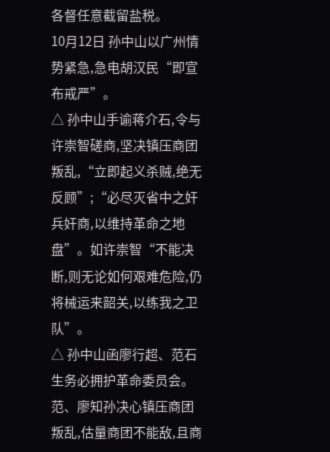各督任意截留盐税。
10月12日 孙中山以广州情势紧急,急电胡汉民“即宣布戒严”。
△ 孙中山手谕蒋介石,令与许崇智磋商,坚决镇压商团叛乱,“立即起义杀贼,绝无反顾”;“必尽灭省中之奸兵奸商,以维持革命之地盘”。如许崇智“不能决断,则无论如何艰难危险,仍将械运来韶关,以练我之卫队”。
△ 孙中山函廖行超、范石生务必拥护革命委员会。范、廖知孙决心镇压商团叛乱,估量商团不能敌,且商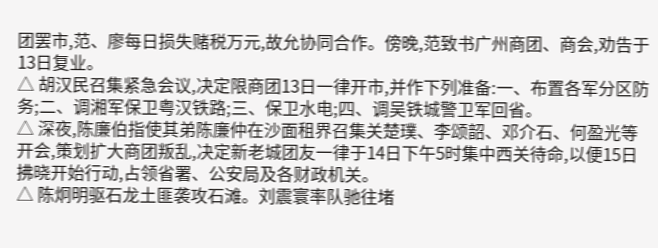团罢市,范、廖每日损失赌税万元,故允协同合作。傍晚,范致书广州商团、商会,劝告于13日复业。
△ 胡汉民召集紧急会议,决定限商团13日一律开市,并作下列准备:一、布置各军分区防务;二、调湘军保卫粤汉铁路;三、保卫水电;四、调吴铁城警卫军回省。
△ 深夜,陈廉伯指使其弟陈廉仲在沙面租界召集关楚璞、李颂韶、邓介石、何盈光等开会,策划扩大商团叛乱,决定新老城团友一律于14日下午5时集中西关待命,以便15日拂晓开始行动,占领省署、公安局及各财政机关。
△ 陈炯明驱石龙土匪袭攻石滩。刘震寰率队驰往堵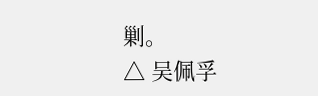剿。
△ 吴佩孚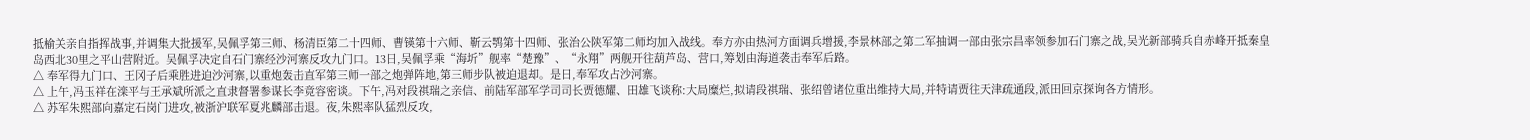抵榆关亲自指挥战事,并调集大批援军,吴佩孚第三师、杨清臣第二十四师、曹锳第十六师、靳云鹗第十四师、张治公陕军第二师均加入战线。奉方亦由热河方面调兵增援,李景林部之第二军抽调一部由张宗昌率领参加石门寨之战,吴光新部骑兵自赤峰开抵秦皇岛西北30里之平山营附近。吴佩孚决定自石门寨经沙河寨反攻九门口。13日,吴佩孚乘“海圻”舰率“楚豫”、“永翔”两舰开往葫芦岛、营口,筹划由海道袭击奉军后路。
△ 奉军得九门口、王冈子后乘胜进迫沙河寨,以重炮轰击直军第三师一部之炮弹阵地,第三师步队被迫退却。是日,奉军攻占沙河寨。
△ 上午,冯玉祥在滦平与王承斌所派之直隶督署参谋长李竟容密谈。下午,冯对段祺瑞之亲信、前陆军部军学司司长贾德耀、田雄飞谈称:大局糜烂,拟请段祺瑞、张绍曾诸位重出维持大局,并特请贾往天津疏通段,派田回京探询各方情形。
△ 苏军朱熙部向嘉定石岗门进攻,被浙沪联军夏兆麟部击退。夜,朱熙率队猛烈反攻,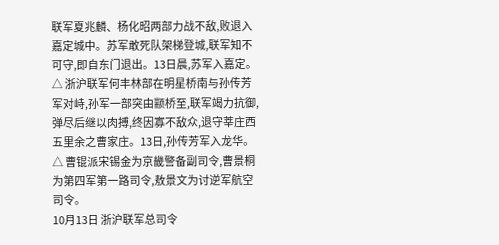联军夏兆麟、杨化昭两部力战不敌,败退入嘉定城中。苏军敢死队架梯登城,联军知不可守,即自东门退出。13日晨,苏军入嘉定。
△ 浙沪联军何丰林部在明星桥南与孙传芳军对峙,孙军一部突由颛桥至,联军竭力抗御,弹尽后继以肉搏,终因寡不敌众,退守莘庄西五里余之曹家庄。13日,孙传芳军入龙华。
△ 曹锟派宋锡金为京畿警备副司令,曹景桐为第四军第一路司令,敖景文为讨逆军航空司令。
10月13日 浙沪联军总司令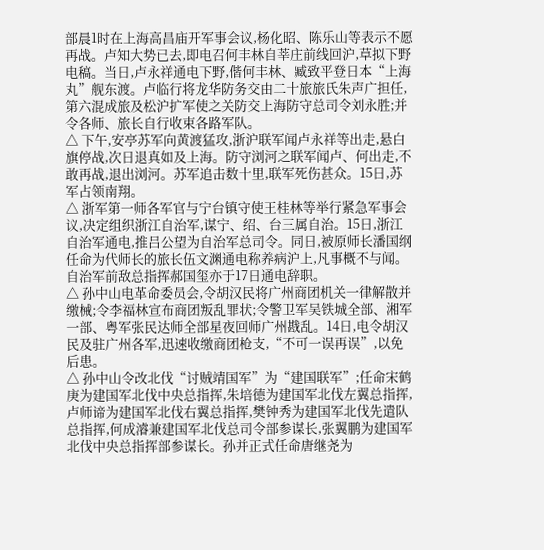部晨1时在上海高昌庙开军事会议,杨化昭、陈乐山等表示不愿再战。卢知大势已去,即电召何丰林自莘庄前线回沪,草拟下野电稿。当日,卢永祥通电下野,偕何丰林、臧致平登日本“上海丸”舰东渡。卢临行将龙华防务交由二十旅旅氏朱声广担任,第六混成旅及松沪扩军使之关防交上海防守总司令刘永胜;并令各师、旅长自行收束各路军队。
△ 下午,安亭苏军向黄渡猛攻,浙沪联军闻卢永祥等出走,悬白旗停战,次日退真如及上海。防守浏河之联军闻卢、何出走,不敢再战,退出浏河。苏军追击数十里,联军死伤甚众。15日,苏军占领南翔。
△ 浙军第一师各军官与宁台镇守使王桂林等举行紧急军事会议,决定组织浙江自治军,谋宁、绍、台三属自治。15日,浙江自治军通电,推吕公望为自治军总司令。同日,被原师长潘国纲任命为代师长的旅长伍文渊通电称养病沪上,凡事概不与闻。自治军前敌总指挥郝国玺亦于17日通电辞职。
△ 孙中山电革命委员会,令胡汉民将广州商团机关一律解散并缴械;令李福林宣布商团叛乱罪状;令警卫军吴铁城全部、湘军一部、粤军张民达师全部星夜回师广州戡乱。14日,电令胡汉民及驻广州各军,迅速收缴商团枪支,“不可一误再误”,以免后患。
△ 孙中山令改北伐“讨贼靖国军”为“建国联军”;任命宋鹤庚为建国军北伐中央总指挥,朱培德为建国军北伐左翼总指挥,卢师谛为建国军北伐右翼总指挥,樊钟秀为建国军北伐先遣队总指挥,何成濬兼建国军北伐总司令部参谋长,张翼鹏为建国军北伐中央总指挥部参谋长。孙并正式任命唐继尧为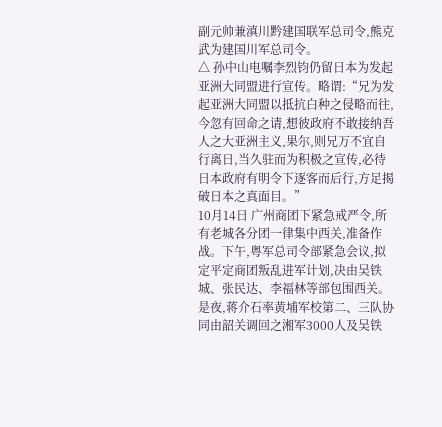副元帅兼滇川黔建国联军总司令,熊克武为建国川军总司令。
△ 孙中山电嘱李烈钧仍留日本为发起亚洲大同盟进行宣传。略谓:“兄为发起亚洲大同盟以抵抗白种之侵略而往,今忽有回命之请,想彼政府不敢接纳吾人之大亚洲主义,果尔,则兄万不宜自行离日,当久驻而为积极之宣传,必待日本政府有明令下逐客而后行,方足揭破日本之真面目。”
10月14日 广州商团下紧急戒严令,所有老城各分团一律集中西关,准备作战。下午,粤军总司令部紧急会议,拟定平定商团叛乱进军计划,决由吴铁城、张民达、李福林等部包围西关。是夜,蒋介石率黄埔军校第二、三队协同由韶关调回之湘军3000人及吴铁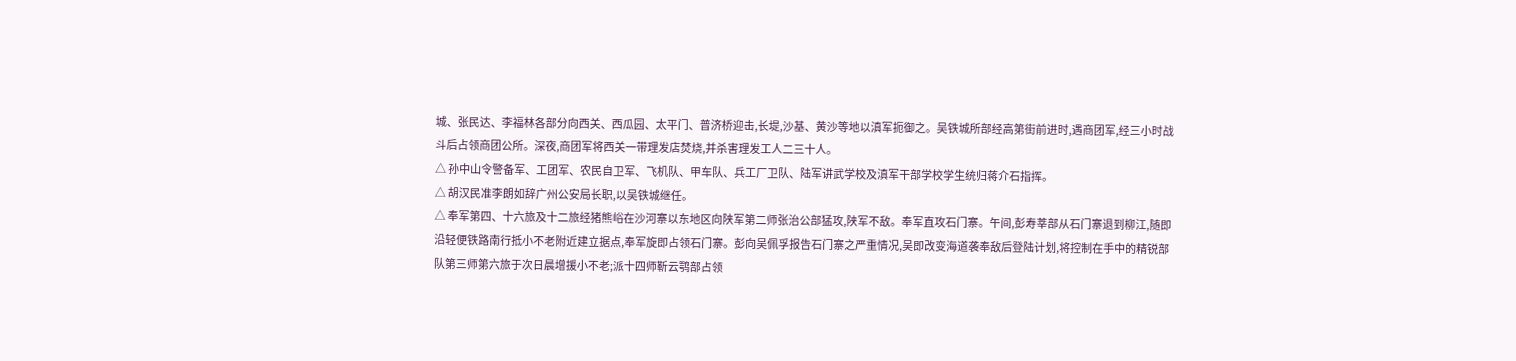城、张民达、李福林各部分向西关、西瓜园、太平门、普济桥迎击,长堤,沙基、黄沙等地以滇军扼御之。吴铁城所部经高第街前进时,遇商团军,经三小时战斗后占领商团公所。深夜,商团军将西关一带理发店焚烧,并杀害理发工人二三十人。
△ 孙中山令警备军、工团军、农民自卫军、飞机队、甲车队、兵工厂卫队、陆军讲武学校及滇军干部学校学生统归蒋介石指挥。
△ 胡汉民准李朗如辞广州公安局长职,以吴铁城继任。
△ 奉军第四、十六旅及十二旅经猪熊峪在沙河寨以东地区向陕军第二师张治公部猛攻,陕军不敌。奉军直攻石门寨。午间,彭寿莘部从石门寨退到柳江,随即沿轻便铁路南行抵小不老附近建立据点,奉军旋即占领石门寨。彭向吴佩孚报告石门寨之严重情况,吴即改变海道袭奉敌后登陆计划,将控制在手中的精锐部队第三师第六旅于次日晨增援小不老;派十四师靳云鹗部占领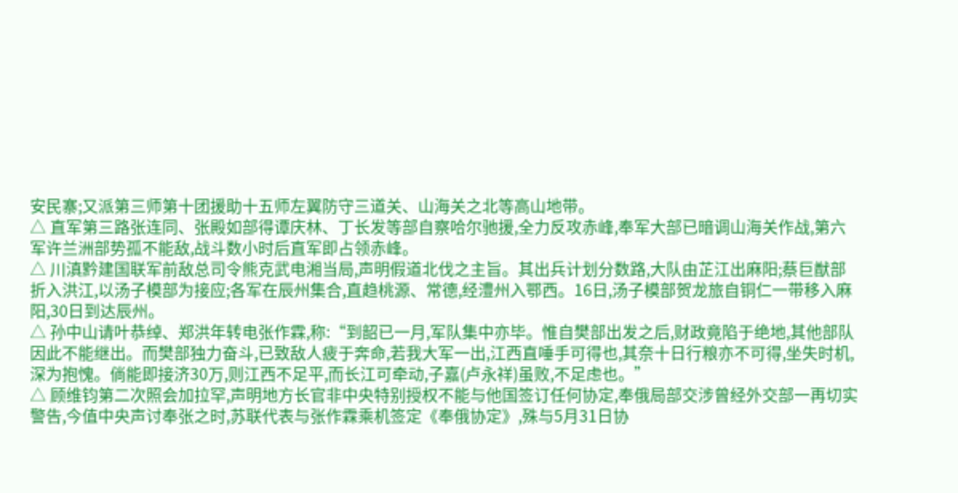安民寨;又派第三师第十团援助十五师左翼防守三道关、山海关之北等高山地带。
△ 直军第三路张连同、张殿如部得谭庆林、丁长发等部自察哈尔驰援,全力反攻赤峰,奉军大部已暗调山海关作战,第六军许兰洲部势孤不能敌,战斗数小时后直军即占领赤峰。
△ 川滇黔建国联军前敌总司令熊克武电湘当局,声明假道北伐之主旨。其出兵计划分数路,大队由芷江出麻阳;蔡巨猷部折入洪江,以汤子模部为接应;各军在辰州集合,直趋桃源、常德,经澧州入鄂西。16日,汤子模部贺龙旅自铜仁一带移入麻阳,30日到达辰州。
△ 孙中山请叶恭绰、郑洪年转电张作霖,称:“到韶已一月,军队集中亦毕。惟自樊部出发之后,财政竟陷于绝地,其他部队因此不能继出。而樊部独力奋斗,已致敌人疲于奔命,若我大军一出,江西直唾手可得也,其奈十日行粮亦不可得,坐失时机,深为抱愧。倘能即接济30万,则江西不足平,而长江可牵动,子嘉(卢永祥)虽败,不足虑也。”
△ 顾维钧第二次照会加拉罕,声明地方长官非中央特别授权不能与他国签订任何协定,奉俄局部交涉曾经外交部一再切实警告,今值中央声讨奉张之时,苏联代表与张作霖乘机签定《奉俄协定》,殊与5月31日协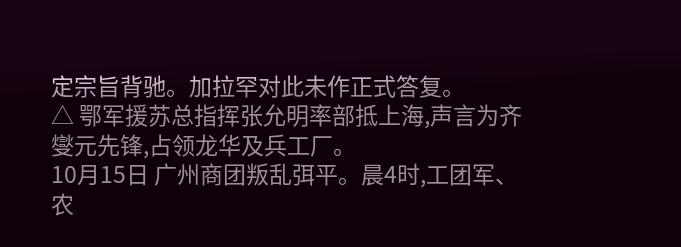定宗旨背驰。加拉罕对此未作正式答复。
△ 鄂军援苏总指挥张允明率部抵上海,声言为齐燮元先锋,占领龙华及兵工厂。
10月15日 广州商团叛乱弭平。晨4时,工团军、农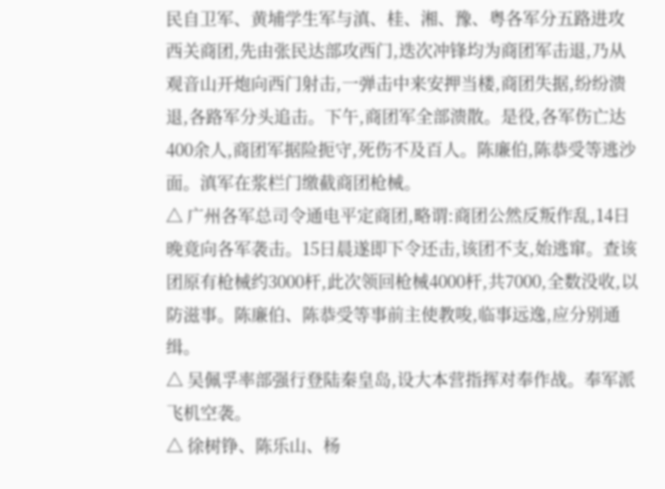民自卫军、黄埔学生军与滇、桂、湘、豫、粤各军分五路进攻西关商团,先由张民达部攻西门,迭次冲锋均为商团军击退,乃从观音山开炮向西门射击,一弹击中来安押当楼,商团失据,纷纷溃退,各路军分头追击。下午,商团军全部溃散。是役,各军伤亡达400余人,商团军据险扼守,死伤不及百人。陈廉伯,陈恭受等逃沙面。滇军在浆栏门缴截商团枪械。
△ 广州各军总司令通电平定商团,略谓:商团公然反叛作乱,14日晚竟向各军袭击。15日晨遂即下令还击,该团不支,始逃窜。查该团原有枪械约3000杆,此次领回枪械4000杆,共7000,全数没收,以防滋事。陈廉伯、陈恭受等事前主使教唆,临事远逸,应分别通缉。
△ 吴佩孚率部强行登陆秦皇岛,设大本营指挥对奉作战。奉军派飞机空袭。
△ 徐树铮、陈乐山、杨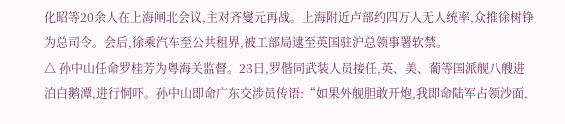化昭等20余人在上海闸北会议,主对齐燮元再战。上海附近卢部约四万人无人统率,众推徐树铮为总司令。会后,徐乘汽车至公共租界,被工部局逮至英国驻沪总领事署软禁。
△ 孙中山任命罗桂芳为粤海关监督。23日,罗偕同武装人员接任,英、美、葡等国派舰八艘进泊白鹅潭,进行恫吓。孙中山即命广东交涉员传语:“如果外舰胆敢开炮,我即命陆军占领沙面,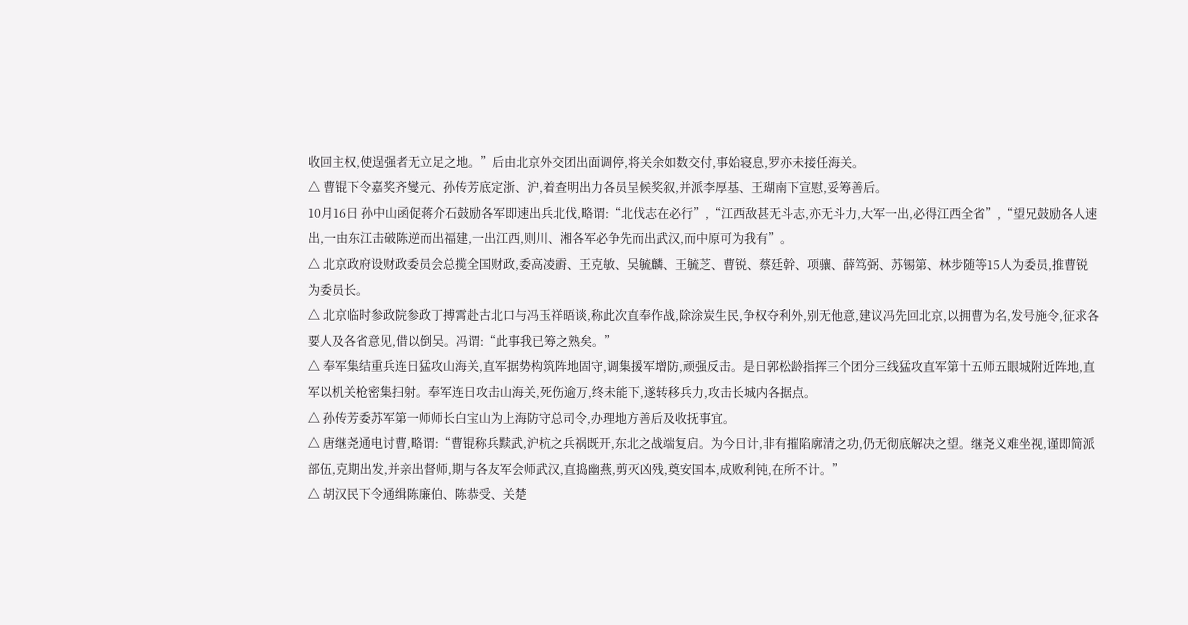收回主权,使逞强者无立足之地。”后由北京外交团出面调停,将关余如数交付,事始寝息,罗亦未接任海关。
△ 曹锟下令嘉奖齐燮元、孙传芳底定浙、沪,着查明出力各员呈候奖叙,并派李厚基、王瑚南下宣慰,妥筹善后。
10月16日 孙中山函促蒋介石鼓励各军即速出兵北伐,略谓:“北伐志在必行”,“江西敌甚无斗志,亦无斗力,大军一出,必得江西全省”,“望兄鼓励各人速出,一由东江击破陈逆而出福建,一出江西,则川、湘各军必争先而出武汉,而中原可为我有”。
△ 北京政府设财政委员会总揽全国财政,委高凌霨、王克敏、吴毓麟、王毓芝、曹锐、蔡廷幹、项骧、薛笃弼、苏锡第、林步随等15人为委员,推曹锐为委员长。
△ 北京临时参政院参政丁搏霄赴古北口与冯玉祥晤谈,称此次直奉作战,除涂炭生民,争权夺利外,别无他意,建议冯先回北京,以拥曹为名,发号施令,征求各要人及各省意见,借以倒吴。冯谓:“此事我已筹之熟矣。”
△ 奉军集结重兵连日猛攻山海关,直军据势构筑阵地固守,调集援军增防,顽强反击。是日郭松龄指挥三个团分三线猛攻直军第十五师五眼城附近阵地,直军以机关枪密集扫射。奉军连日攻击山海关,死伤逾万,终未能下,遂转移兵力,攻击长城内各据点。
△ 孙传芳委苏军第一师师长白宝山为上海防守总司令,办理地方善后及收抚事宜。
△ 唐继尧通电讨曹,略谓:“曹锟称兵黩武,沪杭之兵祸既开,东北之战端复启。为今日计,非有摧陷廓清之功,仍无彻底解决之望。继尧义难坐视,谨即简派部伍,克期出发,并亲出督师,期与各友军会师武汉,直捣幽燕,剪灭凶残,奠安国本,成败利钝,在所不计。”
△ 胡汉民下令通缉陈廉伯、陈恭受、关楚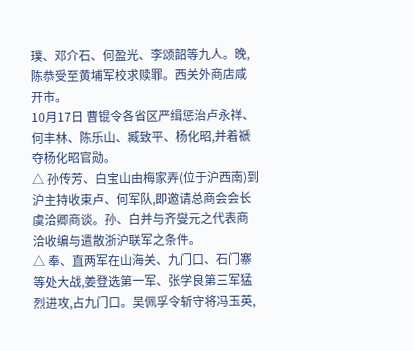璞、邓介石、何盈光、李颂韶等九人。晚,陈恭受至黄埔军校求赎罪。西关外商店咸开市。
10月17日 曹锟令各省区严缉惩治卢永祥、何丰林、陈乐山、臧致平、杨化昭,并着褫夺杨化昭官勋。
△ 孙传芳、白宝山由梅家弄(位于沪西南)到沪主持收束卢、何军队,即邀请总商会会长虞洽卿商谈。孙、白并与齐燮元之代表商洽收编与遣散浙沪联军之条件。
△ 奉、直两军在山海关、九门口、石门寨等处大战,姜登选第一军、张学良第三军猛烈进攻,占九门口。吴佩孚令斩守将冯玉英,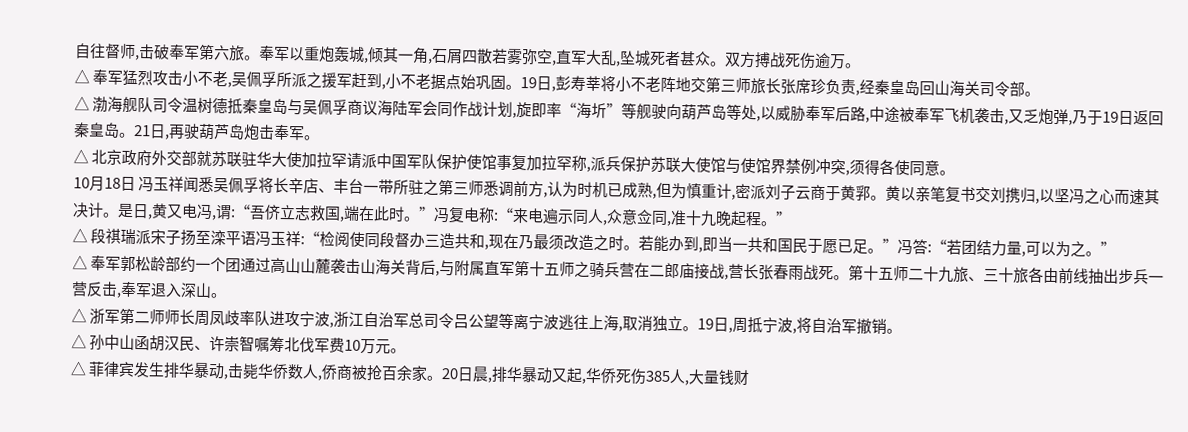自往督师,击破奉军第六旅。奉军以重炮轰城,倾其一角,石屑四散若雾弥空,直军大乱,坠城死者甚众。双方搏战死伤逾万。
△ 奉军猛烈攻击小不老,吴佩孚所派之援军赶到,小不老据点始巩固。19日,彭寿莘将小不老阵地交第三师旅长张席珍负责,经秦皇岛回山海关司令部。
△ 渤海舰队司令温树德抵秦皇岛与吴佩孚商议海陆军会同作战计划,旋即率“海圻”等舰驶向葫芦岛等处,以威胁奉军后路,中途被奉军飞机袭击,又乏炮弹,乃于19日返回秦皇岛。21日,再驶葫芦岛炮击奉军。
△ 北京政府外交部就苏联驻华大使加拉罕请派中国军队保护使馆事复加拉罕称,派兵保护苏联大使馆与使馆界禁例冲突,须得各使同意。
10月18日 冯玉祥闻悉吴佩孚将长辛店、丰台一带所驻之第三师悉调前方,认为时机已成熟,但为慎重计,密派刘子云商于黄郛。黄以亲笔复书交刘携归,以坚冯之心而速其决计。是日,黄又电冯,谓:“吾侪立志救国,端在此时。”冯复电称:“来电遍示同人,众意佥同,准十九晚起程。”
△ 段祺瑞派宋子扬至滦平语冯玉祥:“检阅使同段督办三造共和,现在乃最须改造之时。若能办到,即当一共和国民于愿已足。”冯答:“若团结力量,可以为之。”
△ 奉军郭松龄部约一个团通过高山山麓袭击山海关背后,与附属直军第十五师之骑兵营在二郎庙接战,营长张春雨战死。第十五师二十九旅、三十旅各由前线抽出步兵一营反击,奉军退入深山。
△ 浙军第二师师长周凤歧率队进攻宁波,浙江自治军总司令吕公望等离宁波逃往上海,取消独立。19日,周抵宁波,将自治军撤销。
△ 孙中山函胡汉民、许崇智嘱筹北伐军费10万元。
△ 菲律宾发生排华暴动,击毙华侨数人,侨商被抢百余家。20日晨,排华暴动又起,华侨死伤385人,大量钱财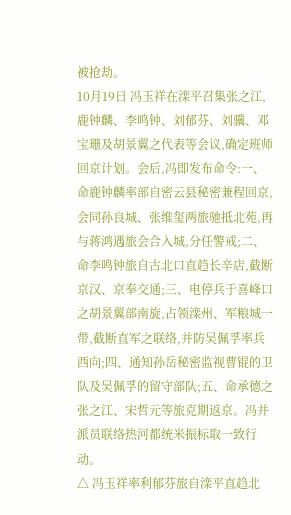被抢劫。
10月19日 冯玉祥在滦平召集张之江,鹿钟麟、李鸣钟、刘郁芬、刘骥、邓宝珊及胡景翼之代表等会议,确定班师回京计划。会后,冯即发布命令:一、命鹿钟麟率部自密云县秘密兼程回京,会同孙良城、张维玺两旅驰抵北苑,再与蒋鸿遇旅会合入城,分任警戒;二、命李鸣钟旅自古北口直趋长辛店,截断京汉、京奉交通;三、电停兵于喜峰口之胡景翼部南旋,占领滦州、军粮城一带,截断直军之联络,并防吴佩孚率兵西向;四、通知孙岳秘密监视曹锟的卫队及吴佩孚的留守部队;五、命承德之张之江、宋哲元等旅克期返京。冯并派员联络热河都统米振标取一致行动。
△ 冯玉祥率利郁芬旅自滦平直趋北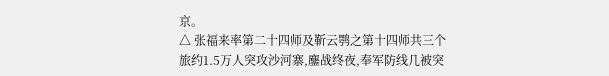京。
△ 张福来率第二十四师及靳云鹗之第十四师共三个旅约1.5万人突攻沙河寨,鏖战终夜,奉军防线几被突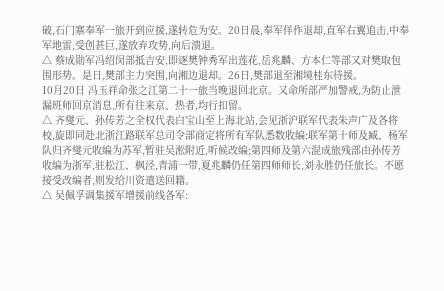破,石门寨奉军一旅开到应援,遂转危为安。20日晨,奉军佯作退却,直军右翼追击,中奉军地雷,受创甚巨,遂放弃攻势,向后溃退。
△ 蔡成勋军冯绍闵部抵吉安,即逐樊钟秀军出莲花,岳兆麟、方本仁等部又对樊取包围形势。是日,樊部主力突围,向湘边退却。26日,樊部退至湘境桂东待援。
10月20日 冯玉祥命张之江第二十一旅当晚退回北京。又命所部严加警戒,为防止泄漏班师回京消息,所有往来京、热者,均行扣留。
△ 齐燮元、孙传芳之全权代表白宝山至上海北站,会见浙沪联军代表朱声广及各将校,旋即同赴北浙江路联军总司令部商定将所有军队悉数收编:联军第十师及臧、杨军队归齐燮元收编为苏军,暂驻吴淞附近,听候改编;第四师及第六混成旅残部由孙传芳收编为浙军,驻松江、枫泾,青浦一带,夏兆麟仍任第四师师长,刘永胜仍任旅长。不愿接受改编者,则发给川资遣送回籍。
△ 吴佩孚调集援军增援前线各军: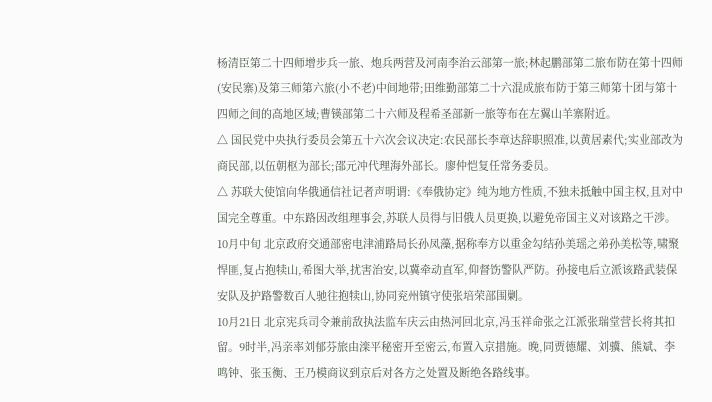杨清臣第二十四师增步兵一旅、炮兵两营及河南李治云部第一旅;林起鹏部第二旅布防在第十四师(安民寨)及第三师第六旅(小不老)中间地带;田维勤部第二十六混成旅布防于第三师第十团与第十四师之间的高地区域;曹锳部第二十六师及程希圣部新一旅等布在左翼山羊寨附近。
△ 国民党中央执行委员会第五十六次会议决定:农民部长李章达辞职照准,以黄居素代;实业部改为商民部,以伍朝枢为部长;邵元冲代理海外部长。廖仲恺复任常务委员。
△ 苏联大使馆向华俄通信社记者声明谓:《奉俄协定》纯为地方性质,不独未抵触中国主权,且对中国完全尊重。中东路因改组理事会,苏联人员得与旧俄人员更换,以避免帝国主义对该路之干涉。
10月中旬 北京政府交通部密电津浦路局长孙凤藻,据称奉方以重金勾结孙美瑶之弟孙美松等,啸聚悍匪,复占抱犊山,希图大举,扰害治安,以冀牵动直军,仰督饬警队严防。孙接电后立派该路武装保安队及护路警数百人驰往抱犊山,协同兖州镇守使张培荣部围剿。
10月21日 北京宪兵司令兼前敌执法监车庆云由热河回北京,冯玉祥命张之江派张瑞堂营长将其扣留。9时半,冯亲率刘郁芬旅由滦平秘密开至密云,布置入京措施。晚,同贾德耀、刘骥、熊斌、李鸣钟、张玉衡、王乃模商议到京后对各方之处置及断绝各路线事。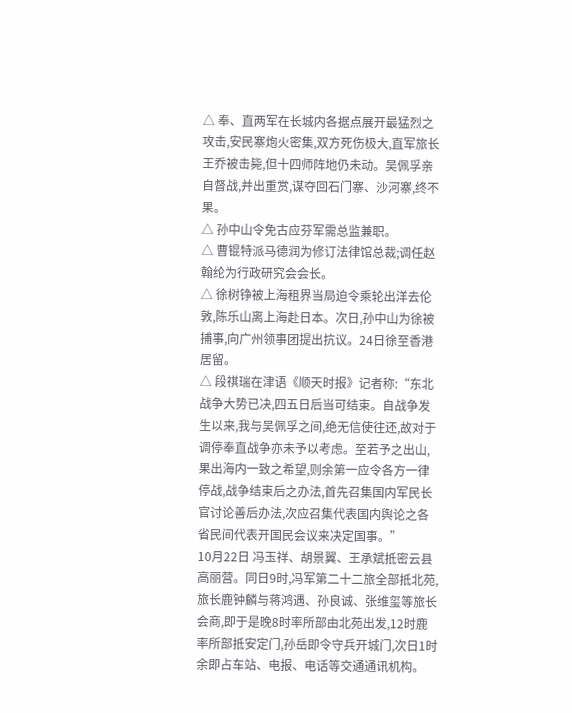△ 奉、直两军在长城内各据点展开最猛烈之攻击,安民寨炮火密集,双方死伤极大,直军旅长王乔被击毙,但十四师阵地仍未动。吴佩孚亲自督战,并出重赏,谋夺回石门寨、沙河寨,终不果。
△ 孙中山令免古应芬军需总监兼职。
△ 曹锟特派马德润为修订法律馆总裁;调任赵翰纶为行政研究会会长。
△ 徐树铮被上海租界当局迫令乘轮出洋去伦敦,陈乐山离上海赴日本。次日,孙中山为徐被捕事,向广州领事团提出抗议。24日徐至香港居留。
△ 段祺瑞在津语《顺天时报》记者称:“东北战争大势已决,四五日后当可结束。自战争发生以来,我与吴佩孚之间,绝无信使往还,故对于调停奉直战争亦未予以考虑。至若予之出山,果出海内一致之希望,则余第一应令各方一律停战,战争结束后之办法,首先召集国内军民长官讨论善后办法,次应召集代表国内舆论之各省民间代表开国民会议来决定国事。”
10月22日 冯玉祥、胡景翼、王承斌抵密云县高丽营。同日9时,冯军第二十二旅全部抵北苑,旅长鹿钟麟与蒋鸿遇、孙良诚、张维玺等旅长会商,即于是晚8时率所部由北苑出发,12时鹿率所部抵安定门,孙岳即令守兵开城门,次日1时余即占车站、电报、电话等交通通讯机构。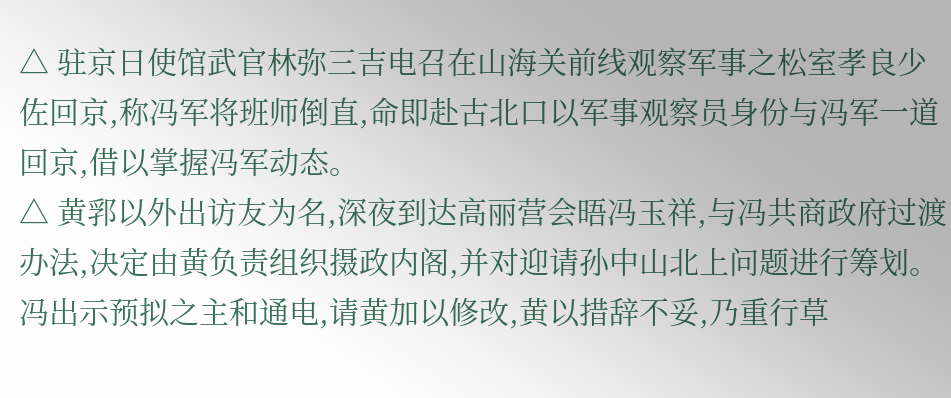△ 驻京日使馆武官林弥三吉电召在山海关前线观察军事之松室孝良少佐回京,称冯军将班师倒直,命即赴古北口以军事观察员身份与冯军一道回京,借以掌握冯军动态。
△ 黄郛以外出访友为名,深夜到达高丽营会晤冯玉祥,与冯共商政府过渡办法,决定由黄负责组织摄政内阁,并对迎请孙中山北上问题进行筹划。冯出示预拟之主和通电,请黄加以修改,黄以措辞不妥,乃重行草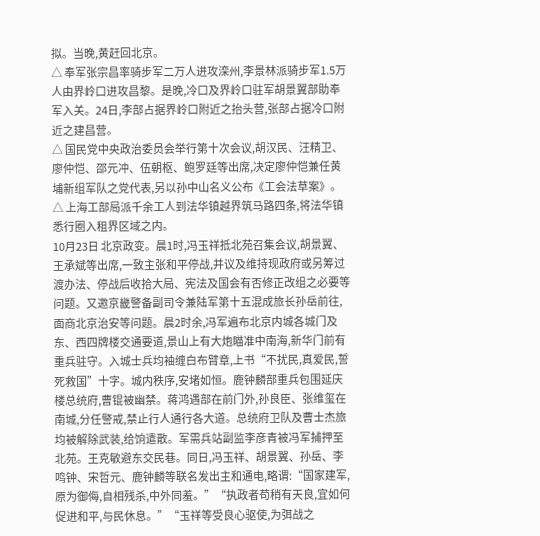拟。当晚,黄赶回北京。
△ 奉军张宗昌率骑步军二万人进攻滦州,李景林派骑步军1.5万人由界岭口进攻昌黎。是晚,冷口及界岭口驻军胡景翼部助奉军入关。24日,李部占据界岭口附近之抬头营,张部占据冷口附近之建昌营。
△ 国民党中央政治委员会举行第十次会议,胡汉民、汪精卫、廖仲恺、邵元冲、伍朝枢、鲍罗廷等出席,决定廖仲恺兼任黄埔新组军队之党代表,另以孙中山名义公布《工会法草案》。
△ 上海工部局派千余工人到法华镇越界筑马路四条,将法华镇悉行圈入租界区域之内。
10月23日 北京政变。晨1时,冯玉祥抵北苑召集会议,胡景翼、王承斌等出席,一致主张和平停战,并议及维持现政府或另筹过渡办法、停战后收拾大局、宪法及国会有否修正改组之必要等问题。又邀京畿警备副司令兼陆军第十五混成旅长孙岳前往,面商北京治安等问题。晨2时余,冯军遍布北京内城各城门及东、西四牌楼交通要道,景山上有大炮瞄准中南海,新华门前有重兵驻守。入城士兵均袖缠白布臂章,上书“不扰民,真爱民,誓死救国”十字。城内秩序,安堵如恒。鹿钟麟部重兵包围延庆楼总统府,曹锟被幽禁。蒋鸿遇部在前门外,孙良臣、张维玺在南城,分任警戒,禁止行人通行各大道。总统府卫队及曹士杰旅均被解除武装,给饷遣散。军需兵站副监李彦青被冯军捕押至北苑。王克敏避东交民巷。同日,冯玉祥、胡景翼、孙岳、李鸣钟、宋哲元、鹿钟麟等联名发出主和通电,略谓:“国家建军,原为御侮,自相残杀,中外同羞。”“执政者苟稍有天良,宜如何促进和平,与民休息。”“玉祥等受良心驱使,为弭战之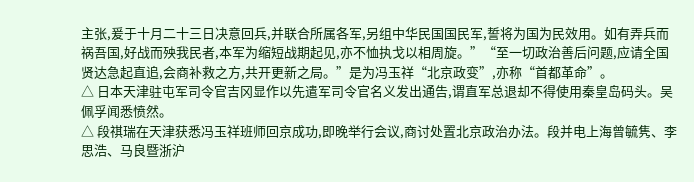主张,爰于十月二十三日决意回兵,并联合所属各军,另组中华民国国民军,誓将为国为民效用。如有弄兵而祸吾国,好战而殃我民者,本军为缩短战期起见,亦不恤执戈以相周旋。”“至一切政治善后问题,应请全国贤达急起直追,会商补救之方,共开更新之局。”是为冯玉祥“北京政变”,亦称“首都革命”。
△ 日本天津驻屯军司令官吉冈显作以先遣军司令官名义发出通告,谓直军总退却不得使用秦皇岛码头。吴佩孚闻悉愤然。
△ 段祺瑞在天津获悉冯玉祥班师回京成功,即晚举行会议,商讨处置北京政治办法。段并电上海曾毓隽、李思浩、马良暨浙沪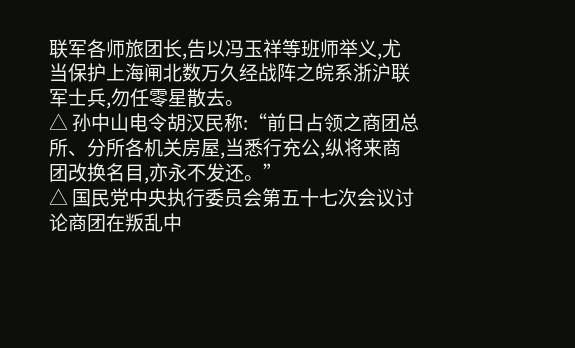联军各师旅团长,告以冯玉祥等班师举义,尤当保护上海闸北数万久经战阵之皖系浙沪联军士兵,勿任零星散去。
△ 孙中山电令胡汉民称:“前日占领之商团总所、分所各机关房屋,当悉行充公,纵将来商团改换名目,亦永不发还。”
△ 国民党中央执行委员会第五十七次会议讨论商团在叛乱中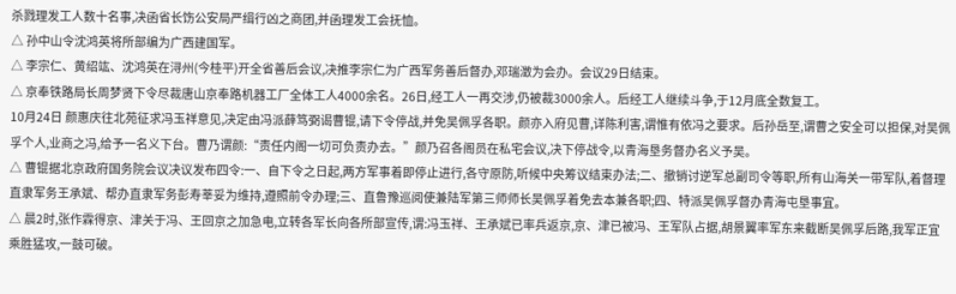杀戮理发工人数十名事,决函省长饬公安局严缉行凶之商团,并函理发工会抚恤。
△ 孙中山令沈鸿英将所部编为广西建国军。
△ 李宗仁、黄绍竑、沈鸿英在浔州(今桂平)开全省善后会议,决推李宗仁为广西军务善后督办,邓瑞澂为会办。会议29日结束。
△ 京奉铁路局长周梦贤下令尽裁唐山京奉路机器工厂全体工人4000余名。26日,经工人一再交涉,仍被裁3000余人。后经工人继续斗争,于12月底全数复工。
10月24日 颜惠庆往北苑征求冯玉祥意见,决定由冯派薛笃弼谒曹锟,请下令停战,并免吴佩孚各职。颜亦入府见曹,详陈利害,谓惟有依冯之要求。后孙岳至,谓曹之安全可以担保,对吴佩孚个人,业商之冯,给予一名义下台。曹乃谓颜:“责任内阁一切可负责办去。”颜乃召各阁员在私宅会议,决下停战令,以青海垦务督办名义予吴。
△ 曹锟据北京政府国务院会议决议发布四令:一、自下令之日起,两方军事着即停止进行,各守原防,听候中央筹议结束办法;二、撤销讨逆军总副司令等职,所有山海关一带军队,着督理直隶军务王承斌、帮办直隶军务彭寿莘妥为维持,遵照前令办理;三、直鲁豫巡阅使兼陆军第三师师长吴佩孚着免去本兼各职;四、特派吴佩孚督办青海屯垦事宜。
△ 晨2时,张作霖得京、津关于冯、王回京之加急电,立转各军长向各所部宣传,谓:冯玉祥、王承斌已率兵返京,京、津已被冯、王军队占据,胡景翼率军东来截断吴佩孚后路,我军正宜乘胜猛攻,一鼓可破。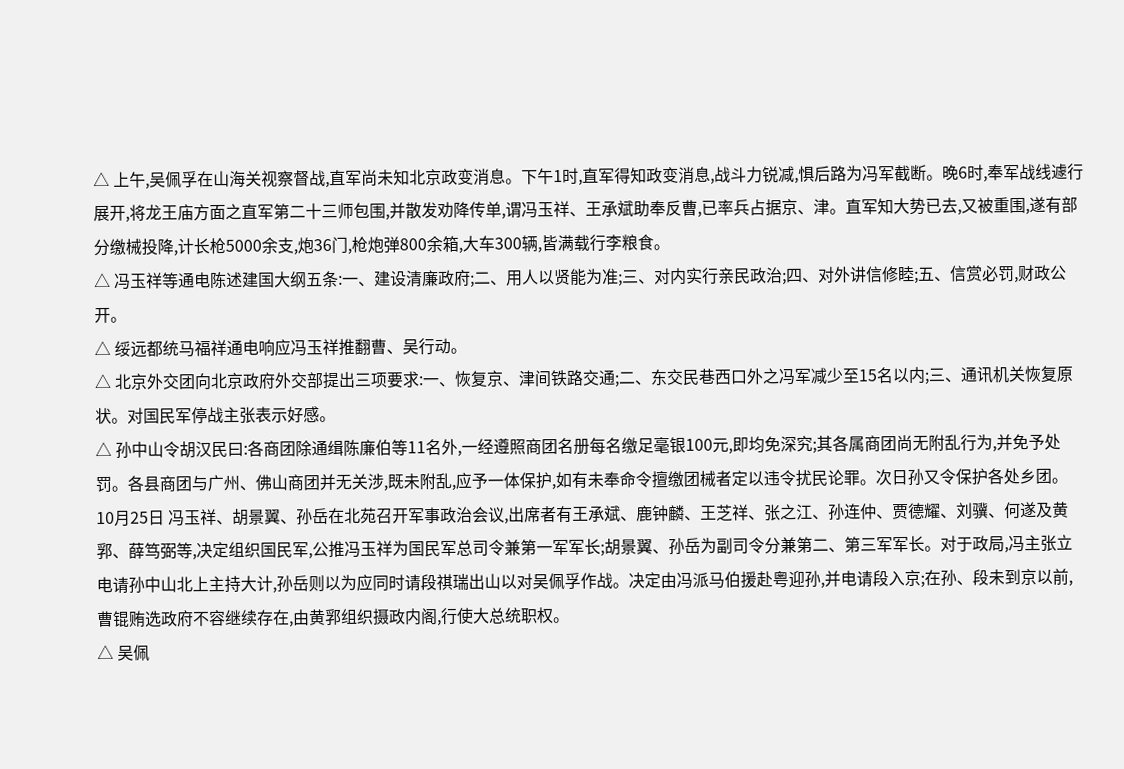△ 上午,吴佩孚在山海关视察督战,直军尚未知北京政变消息。下午1时,直军得知政变消息,战斗力锐减,惧后路为冯军截断。晚6时,奉军战线遽行展开,将龙王庙方面之直军第二十三师包围,并散发劝降传单,谓冯玉祥、王承斌助奉反曹,已率兵占据京、津。直军知大势已去,又被重围,遂有部分缴械投降,计长枪5000余支,炮36门,枪炮弹800余箱,大车300辆,皆满载行李粮食。
△ 冯玉祥等通电陈述建国大纲五条:一、建设清廉政府;二、用人以贤能为准;三、对内实行亲民政治;四、对外讲信修睦;五、信赏必罚,财政公开。
△ 绥远都统马福祥通电响应冯玉祥推翻曹、吴行动。
△ 北京外交团向北京政府外交部提出三项要求:一、恢复京、津间铁路交通;二、东交民巷西口外之冯军减少至15名以内;三、通讯机关恢复原状。对国民军停战主张表示好感。
△ 孙中山令胡汉民曰:各商团除通缉陈廉伯等11名外,一经遵照商团名册每名缴足毫银100元,即均免深究;其各属商团尚无附乱行为,并免予处罚。各县商团与广州、佛山商团并无关涉,既未附乱,应予一体保护,如有未奉命令擅缴团械者定以违令扰民论罪。次日孙又令保护各处乡团。
10月25日 冯玉祥、胡景翼、孙岳在北苑召开军事政治会议,出席者有王承斌、鹿钟麟、王芝祥、张之江、孙连仲、贾德耀、刘骥、何遂及黄郛、薛笃弼等,决定组织国民军,公推冯玉祥为国民军总司令兼第一军军长;胡景翼、孙岳为副司令分兼第二、第三军军长。对于政局,冯主张立电请孙中山北上主持大计,孙岳则以为应同时请段祺瑞出山以对吴佩孚作战。决定由冯派马伯援赴粤迎孙,并电请段入京;在孙、段未到京以前,曹锟贿选政府不容继续存在,由黄郛组织摄政内阁,行使大总统职权。
△ 吴佩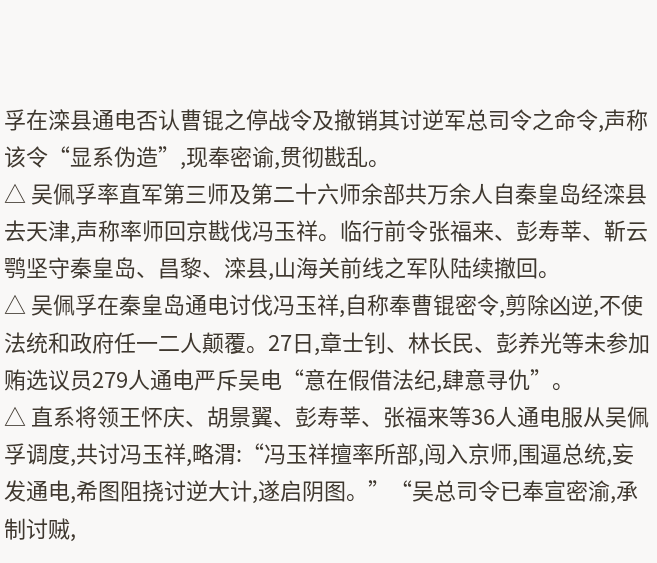孚在滦县通电否认曹锟之停战令及撤销其讨逆军总司令之命令,声称该令“显系伪造”,现奉密谕,贯彻戡乱。
△ 吴佩孚率直军第三师及第二十六师余部共万余人自秦皇岛经滦县去天津,声称率师回京戡伐冯玉祥。临行前令张福来、彭寿莘、靳云鹗坚守秦皇岛、昌黎、滦县,山海关前线之军队陆续撤回。
△ 吴佩孚在秦皇岛通电讨伐冯玉祥,自称奉曹锟密令,剪除凶逆,不使法统和政府任一二人颠覆。27日,章士钊、林长民、彭养光等未参加贿选议员279人通电严斥吴电“意在假借法纪,肆意寻仇”。
△ 直系将领王怀庆、胡景翼、彭寿莘、张福来等36人通电服从吴佩孚调度,共讨冯玉祥,略渭:“冯玉祥擅率所部,闯入京师,围逼总统,妄发通电,希图阻挠讨逆大计,遂启阴图。”“吴总司令已奉宣密渝,承制讨贼,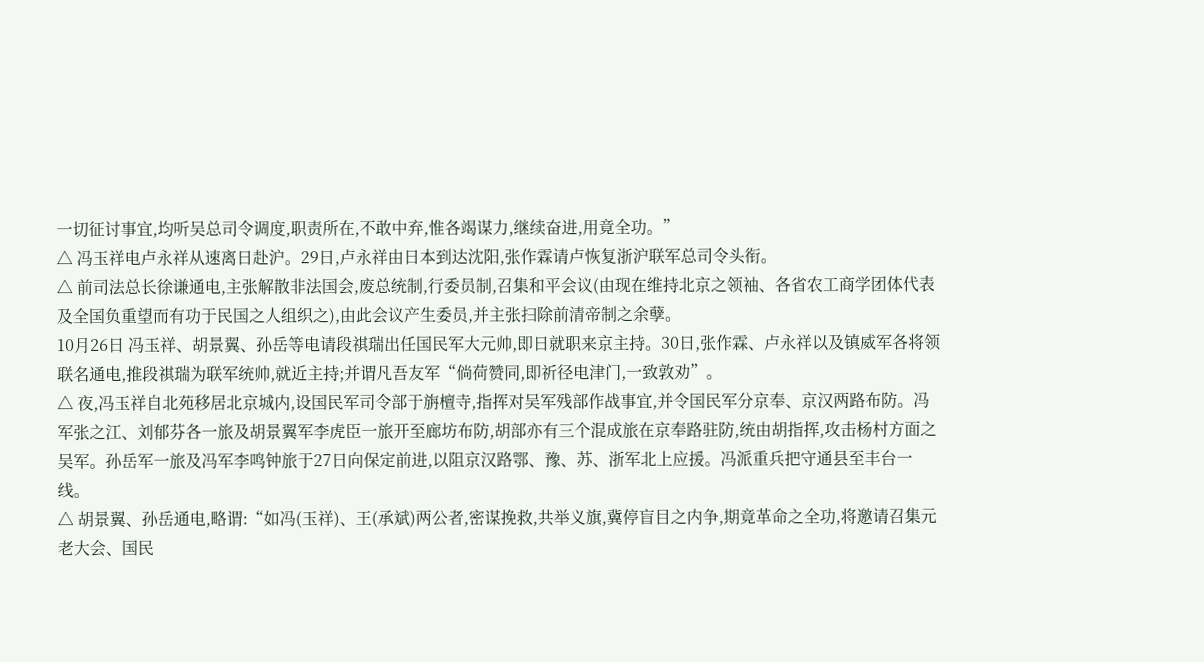一切征讨事宜,均听吴总司令调度,职责所在,不敢中弃,惟各竭谋力,继续奋进,用竟全功。”
△ 冯玉祥电卢永祥从速离日赴沪。29日,卢永祥由日本到达沈阳,张作霖请卢恢复浙沪联军总司令头衔。
△ 前司法总长徐谦通电,主张解散非法国会,废总统制,行委员制,召集和平会议(由现在维持北京之领袖、各省农工商学团体代表及全国负重望而有功于民国之人组织之),由此会议产生委员,并主张扫除前清帝制之余孽。
10月26日 冯玉祥、胡景翼、孙岳等电请段祺瑞出任国民军大元帅,即日就职来京主持。30日,张作霖、卢永祥以及镇威军各将领联名通电,推段祺瑞为联军统帅,就近主持;并谓凡吾友军“倘荷赞同,即祈径电津门,一致敦劝”。
△ 夜,冯玉祥自北苑移居北京城内,设国民军司令部于旃檀寺,指挥对吴军残部作战事宜,并令国民军分京奉、京汉两路布防。冯军张之江、刘郁芬各一旅及胡景翼军李虎臣一旅开至廊坊布防,胡部亦有三个混成旅在京奉路驻防,统由胡指挥,攻击杨村方面之吴军。孙岳军一旅及冯军李鸣钟旅于27日向保定前进,以阻京汉路鄂、豫、苏、浙军北上应援。冯派重兵把守通县至丰台一线。
△ 胡景翼、孙岳通电,略谓:“如冯(玉祥)、王(承斌)两公者,密谋挽救,共举义旗,冀停盲目之内争,期竟革命之全功,将邀请召集元老大会、国民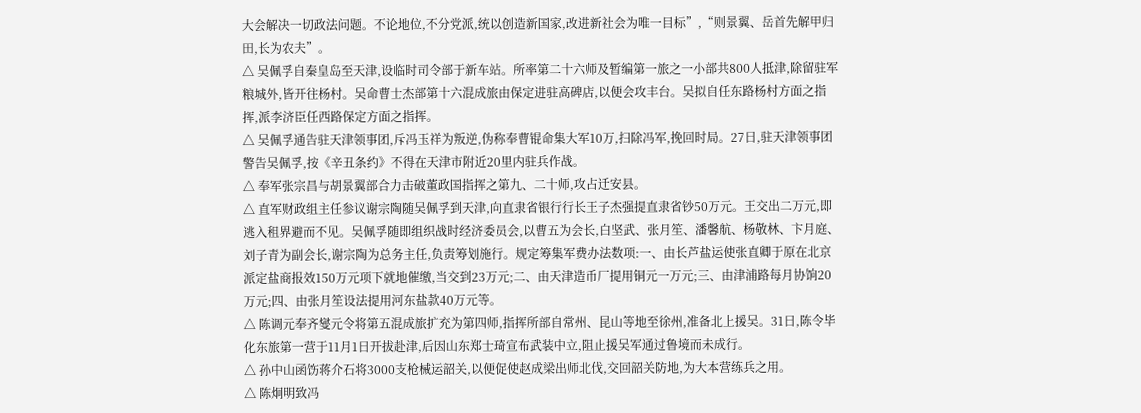大会解决一切政法问题。不论地位,不分党派,统以创造新国家,改进新社会为唯一目标”,“则景翼、岳首先解甲归田,长为农夫”。
△ 吴佩孚自秦皇岛至天津,设临时司令部于新车站。所率第二十六师及暂编第一旅之一小部共800人抵津,除留驻军粮城外,皆开往杨村。吴命曹士杰部第十六混成旅由保定进驻高碑店,以便会攻丰台。吴拟自任东路杨村方面之指挥,派李济臣任西路保定方面之指挥。
△ 吴佩孚通告驻天津领事团,斥冯玉祥为叛逆,伪称奉曹锟命集大军10万,扫除冯军,挽回时局。27日,驻天津领事团警告吴佩孚,按《辛丑条约》不得在天津市附近20里内驻兵作战。
△ 奉军张宗昌与胡景翼部合力击破董政国指挥之第九、二十师,攻占迁安县。
△ 直军财政组主任参议谢宗陶随吴佩孚到天津,向直隶省银行行长王子杰强提直隶省钞50万元。王交出二万元,即逃入租界避而不见。吴佩孚随即组织战时经济委员会,以曹五为会长,白坚武、张月笙、潘馨航、杨敬林、卞月庭、刘子青为副会长,谢宗陶为总务主任,负责筹划施行。规定筹集军费办法数项:一、由长芦盐运使张直卿于原在北京派定盐商报效150万元项下就地催缴,当交到23万元;二、由天津造币厂提用铜元一万元;三、由津浦路每月协饷20万元;四、由张月笙设法提用河东盐款40万元等。
△ 陈调元奉齐燮元令将第五混成旅扩充为第四师,指挥所部自常州、昆山等地至徐州,准备北上援吴。31日,陈令毕化东旅第一营于11月1日开拔赴津,后因山东郑士琦宣布武装中立,阻止援吴军通过鲁境而未成行。
△ 孙中山函饬蒋介石将3000支枪械运韶关,以便促使赵成梁出师北伐,交回韶关防地,为大本营练兵之用。
△ 陈炯明致冯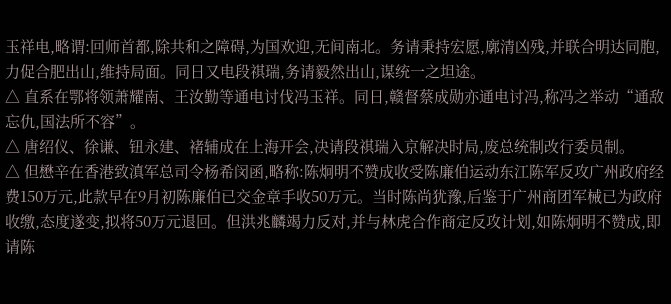玉祥电,略谓:回师首都,除共和之障碍,为国欢迎,无间南北。务请秉持宏愿,廓清凶残,并联合明达同胞,力促合肥出山,维持局面。同日又电段祺瑞,务请毅然出山,谋统一之坦途。
△ 直系在鄂将领萧耀南、王汝勤等通电讨伐冯玉祥。同日,赣督蔡成勋亦通电讨冯,称冯之举动“通敌忘仇,国法所不容”。
△ 唐绍仪、徐谦、钮永建、褚辅成在上海开会,决请段祺瑞入京解决时局,废总统制改行委员制。
△ 但懋辛在香港致滇军总司令杨希闵函,略称:陈炯明不赞成收受陈廉伯运动东江陈军反攻广州政府经费150万元,此款早在9月初陈廉伯已交金章手收50万元。当时陈尚犹豫,后鉴于广州商团军械已为政府收缴,态度遂变,拟将50万元退回。但洪兆麟竭力反对,并与林虎合作商定反攻计划,如陈炯明不赞成,即请陈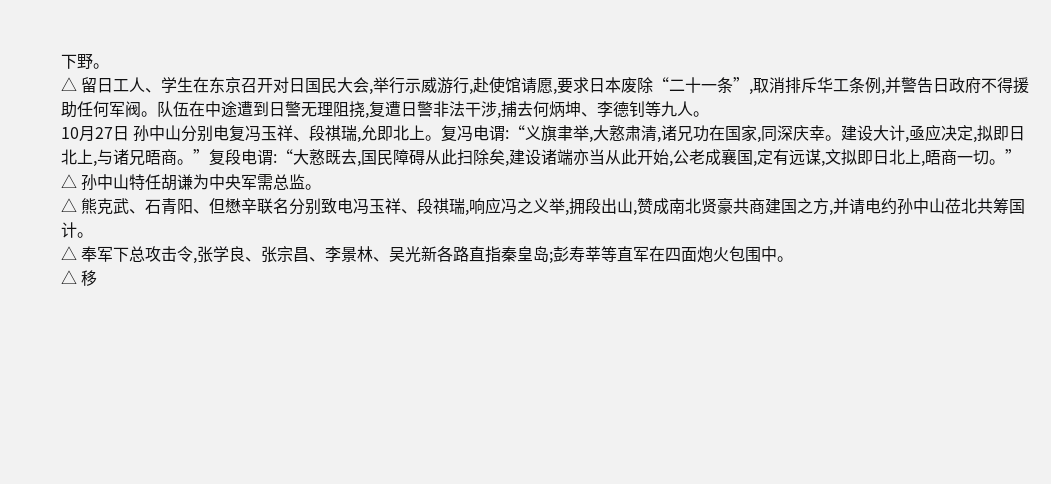下野。
△ 留日工人、学生在东京召开对日国民大会,举行示威游行,赴使馆请愿,要求日本废除“二十一条”,取消排斥华工条例,并警告日政府不得援助任何军阀。队伍在中途遭到日警无理阻挠,复遭日警非法干涉,捕去何炳坤、李德钊等九人。
10月27日 孙中山分别电复冯玉祥、段祺瑞,允即北上。复冯电谓:“义旗聿举,大憝肃清,诸兄功在国家,同深庆幸。建设大计,亟应决定,拟即日北上,与诸兄晤商。”复段电谓:“大憝既去,国民障碍从此扫除矣,建设诸端亦当从此开始,公老成襄国,定有远谋,文拟即日北上,晤商一切。”
△ 孙中山特任胡谦为中央军需总监。
△ 熊克武、石青阳、但懋辛联名分别致电冯玉祥、段祺瑞,响应冯之义举,拥段出山,赞成南北贤豪共商建国之方,并请电约孙中山莅北共筹国计。
△ 奉军下总攻击令,张学良、张宗昌、李景林、吴光新各路直指秦皇岛;彭寿莘等直军在四面炮火包围中。
△ 移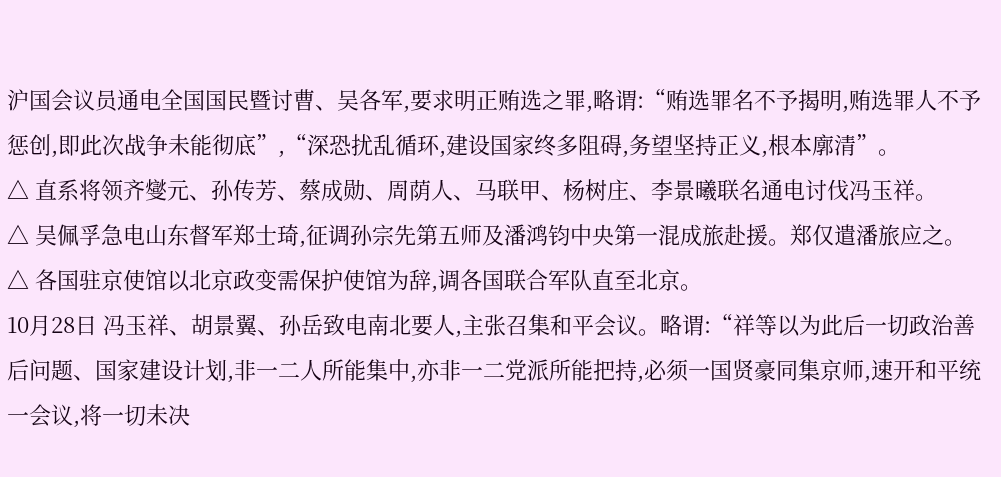沪国会议员通电全国国民暨讨曹、吴各军,要求明正贿选之罪,略谓:“贿选罪名不予揭明,贿选罪人不予惩创,即此次战争未能彻底”,“深恐扰乱循环,建设国家终多阻碍,务望坚持正义,根本廓清”。
△ 直系将领齐燮元、孙传芳、蔡成勋、周荫人、马联甲、杨树庄、李景曦联名通电讨伐冯玉祥。
△ 吴佩孚急电山东督军郑士琦,征调孙宗先第五师及潘鸿钧中央第一混成旅赴援。郑仅遣潘旅应之。
△ 各国驻京使馆以北京政变需保护使馆为辞,调各国联合军队直至北京。
10月28日 冯玉祥、胡景翼、孙岳致电南北要人,主张召集和平会议。略谓:“祥等以为此后一切政治善后问题、国家建设计划,非一二人所能集中,亦非一二党派所能把持,必须一国贤豪同集京师,速开和平统一会议,将一切未决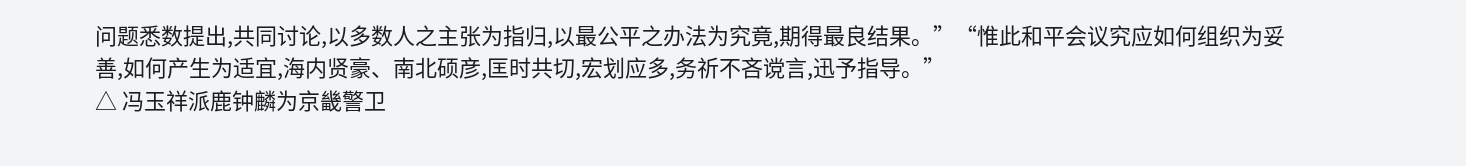问题悉数提出,共同讨论,以多数人之主张为指归,以最公平之办法为究竟,期得最良结果。”“惟此和平会议究应如何组织为妥善,如何产生为适宜,海内贤豪、南北硕彦,匡时共切,宏划应多,务祈不吝谠言,迅予指导。”
△ 冯玉祥派鹿钟麟为京畿警卫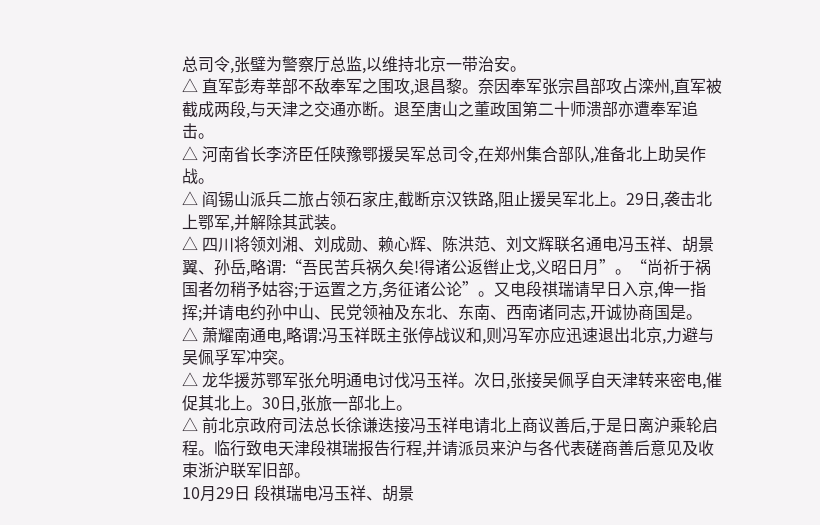总司令,张璧为警察厅总监,以维持北京一带治安。
△ 直军彭寿莘部不敌奉军之围攻,退昌黎。奈因奉军张宗昌部攻占滦州,直军被截成两段,与天津之交通亦断。退至唐山之董政国第二十师溃部亦遭奉军追击。
△ 河南省长李济臣任陕豫鄂援吴军总司令,在郑州集合部队,准备北上助吴作战。
△ 阎锡山派兵二旅占领石家庄,截断京汉铁路,阻止援吴军北上。29日,袭击北上鄂军,并解除其武装。
△ 四川将领刘湘、刘成勋、赖心辉、陈洪范、刘文辉联名通电冯玉祥、胡景翼、孙岳,略谓:“吾民苦兵祸久矣!得诸公返辔止戈,义昭日月”。“尚祈于祸国者勿稍予姑容;于运置之方,务征诸公论”。又电段祺瑞请早日入京,俾一指挥;并请电约孙中山、民党领袖及东北、东南、西南诸同志,开诚协商国是。
△ 萧耀南通电,略谓:冯玉祥既主张停战议和,则冯军亦应迅速退出北京,力避与吴佩孚军冲突。
△ 龙华援苏鄂军张允明通电讨伐冯玉祥。次日,张接吴佩孚自天津转来密电,催促其北上。30日,张旅一部北上。
△ 前北京政府司法总长徐谦迭接冯玉祥电请北上商议善后,于是日离沪乘轮启程。临行致电天津段祺瑞报告行程,并请派员来沪与各代表磋商善后意见及收束浙沪联军旧部。
10月29日 段祺瑞电冯玉祥、胡景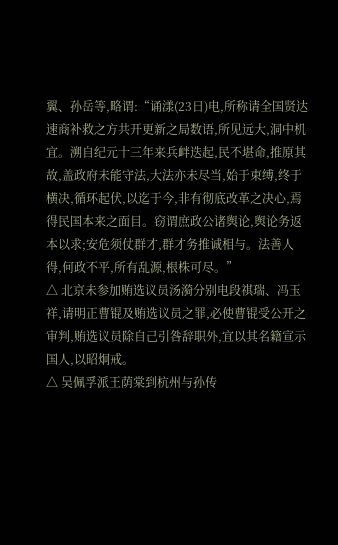翼、孙岳等,略谓:“诵漾(23日)电,所称请全国贤达速商补救之方共开更新之局数语,所见远大,洞中机宜。溯自纪元十三年来兵衅迭起,民不堪命,推原其故,盖政府未能守法,大法亦未尽当,始于束缚,终于横决,循环起伏,以迄于今,非有彻底改革之决心,焉得民国本来之面目。窃谓庶政公诸舆论,舆论务返本以求;安危须仗群才,群才务推诚相与。法善人得,何政不平,所有乱源,根株可尽。”
△ 北京未参加贿选议员汤漪分别电段祺瑞、冯玉祥,请明正曹锟及贿选议员之罪,必使曹锟受公开之审判,贿选议员除自己引咎辞职外,宜以其名籍宣示国人,以昭炯戒。
△ 吴佩孚派王荫棠到杭州与孙传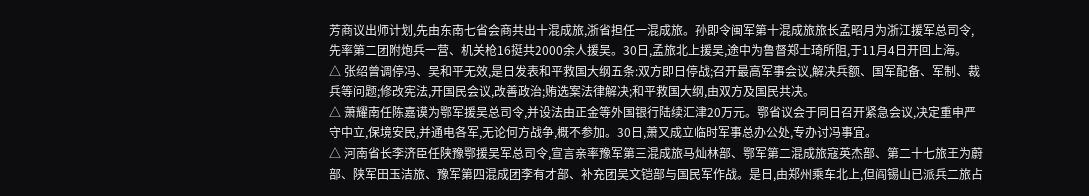芳商议出师计划,先由东南七省会商共出十混成旅,浙省担任一混成旅。孙即令闽军第十混成旅旅长孟昭月为浙江援军总司令,先率第二团附炮兵一营、机关枪16挺共2000余人援吴。30日,孟旅北上援吴,途中为鲁督郑士琦所阻,于11月4日开回上海。
△ 张绍曾调停冯、吴和平无效,是日发表和平救国大纲五条:双方即日停战;召开最高军事会议,解决兵额、国军配备、军制、裁兵等问题;修改宪法,开国民会议,改善政治;贿选案法律解决;和平救国大纲,由双方及国民共决。
△ 萧耀南任陈嘉谟为鄂军援吴总司令,并设法由正金等外国银行陆续汇津20万元。鄂省议会于同日召开紧急会议,决定重申严守中立,保境安民,并通电各军,无论何方战争,概不参加。30日,萧又成立临时军事总办公处,专办讨冯事宜。
△ 河南省长李济臣任陕豫鄂援吴军总司令,宣言亲率豫军第三混成旅马灿林部、鄂军第二混成旅寇英杰部、第二十七旅王为蔚部、陕军田玉洁旅、豫军第四混成团李有才部、补充团吴文铠部与国民军作战。是日,由郑州乘车北上,但阎锡山已派兵二旅占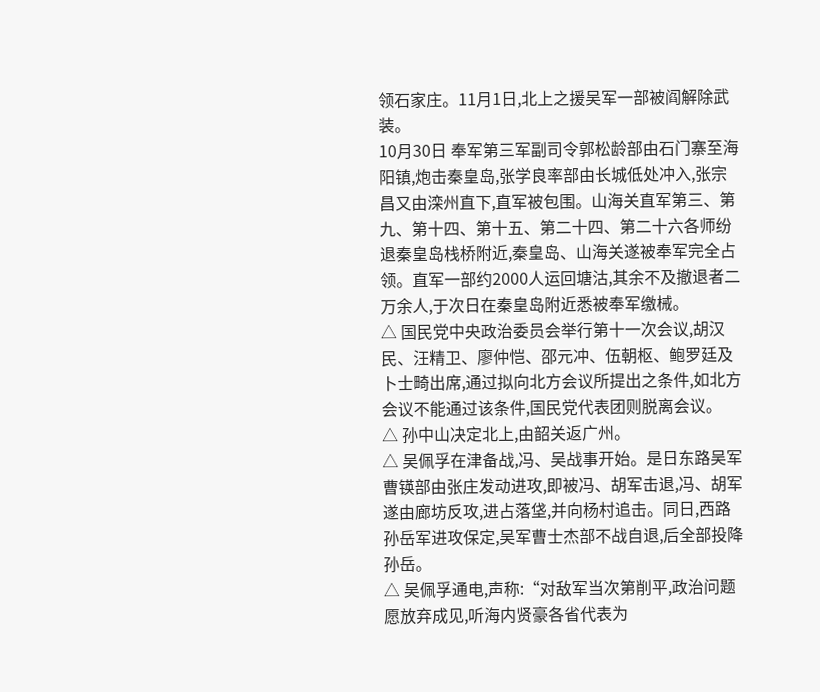领石家庄。11月1日,北上之援吴军一部被阎解除武装。
10月30日 奉军第三军副司令郭松龄部由石门寨至海阳镇,炮击秦皇岛,张学良率部由长城低处冲入,张宗昌又由滦州直下,直军被包围。山海关直军第三、第九、第十四、第十五、第二十四、第二十六各师纷退秦皇岛栈桥附近,秦皇岛、山海关遂被奉军完全占领。直军一部约2000人运回塘沽,其余不及撤退者二万余人,于次日在秦皇岛附近悉被奉军缴械。
△ 国民党中央政治委员会举行第十一次会议,胡汉民、汪精卫、廖仲恺、邵元冲、伍朝枢、鲍罗廷及卜士畸出席,通过拟向北方会议所提出之条件,如北方会议不能通过该条件,国民党代表团则脱离会议。
△ 孙中山决定北上,由韶关返广州。
△ 吴佩孚在津备战,冯、吴战事开始。是日东路吴军曹锳部由张庄发动进攻,即被冯、胡军击退,冯、胡军遂由廊坊反攻,进占落垡,并向杨村追击。同日,西路孙岳军进攻保定,吴军曹士杰部不战自退,后全部投降孙岳。
△ 吴佩孚通电,声称:“对敌军当次第削平,政治问题愿放弃成见,听海内贤豪各省代表为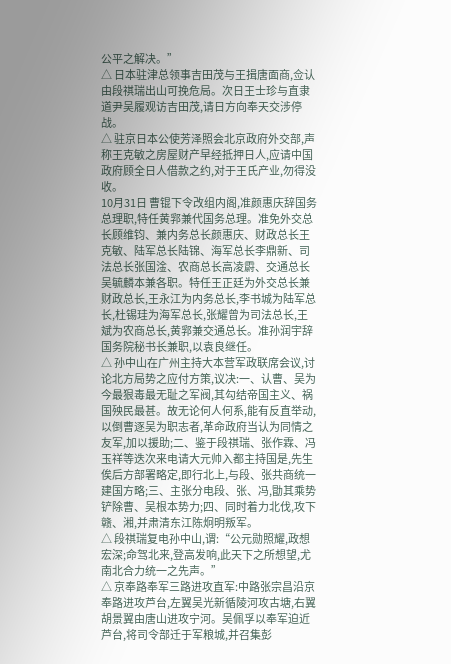公平之解决。”
△ 日本驻津总领事吉田茂与王揖唐面商,佥认由段祺瑞出山可挽危局。次日王士珍与直隶道尹吴履观访吉田茂,请日方向奉天交涉停战。
△ 驻京日本公使芳泽照会北京政府外交部,声称王克敏之房屋财产早经抵押日人,应请中国政府顾全日人借款之约,对于王氏产业,勿得没收。
10月31日 曹锟下令改组内阁,准颜惠庆辞国务总理职,特任黄郛兼代国务总理。准免外交总长顾维钧、兼内务总长颜惠庆、财政总长王克敏、陆军总长陆锦、海军总长李鼎新、司法总长张国淦、农商总长高凌霨、交通总长吴毓麟本兼各职。特任王正廷为外交总长兼财政总长,王永江为内务总长,李书城为陆军总长,杜锡珪为海军总长,张耀曾为司法总长,王
斌为农商总长,黄郛兼交通总长。准孙润宇辞国务院秘书长兼职,以袁良继任。
△ 孙中山在广州主持大本营军政联席会议,讨论北方局势之应付方策,议决:一、认曹、吴为今最狠毒最无耻之军阀,其勾结帝国主义、祸国殃民最甚。故无论何人何系,能有反直举动,以倒曹逐吴为职志者,革命政府当认为同情之友军,加以援助;二、鉴于段祺瑞、张作霖、冯玉祥等迭次来电请大元帅入都主持国是,先生俟后方部署略定,即行北上,与段、张共商统一建国方略;三、主张分电段、张、冯,勖其乘势铲除曹、吴根本势力;四、同时着力北伐,攻下赣、湘,并肃清东江陈炯明叛军。
△ 段祺瑞复电孙中山,谓:“公元勋照耀,政想宏深;命驾北来,登高发响,此天下之所想望,尤南北合力统一之先声。”
△ 京奉路奉军三路进攻直军:中路张宗昌沿京奉路进攻芦台,左翼吴光新循陵河攻古塘,右翼胡景翼由唐山进攻宁河。吴佩孚以奉军迫近芦台,将司令部迁于军粮城,并召集彭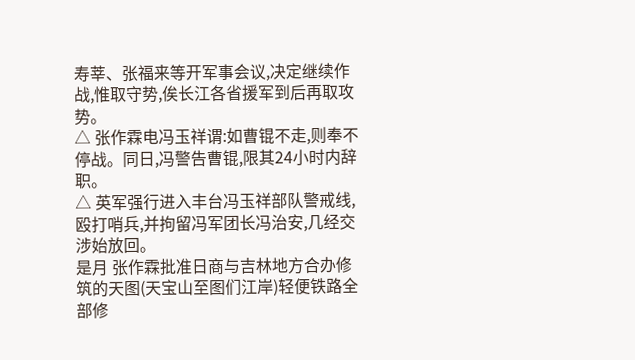寿莘、张福来等开军事会议,决定继续作战,惟取守势,俟长江各省援军到后再取攻势。
△ 张作霖电冯玉祥谓:如曹锟不走,则奉不停战。同日,冯警告曹锟,限其24小时内辞职。
△ 英军强行进入丰台冯玉祥部队警戒线,殴打哨兵,并拘留冯军团长冯治安,几经交涉始放回。
是月 张作霖批准日商与吉林地方合办修筑的天图(天宝山至图们江岸)轻便铁路全部修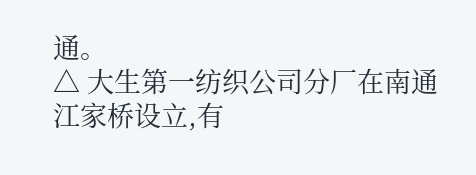通。
△ 大生第一纺织公司分厂在南通江家桥设立,有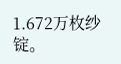1.672万枚纱锭。